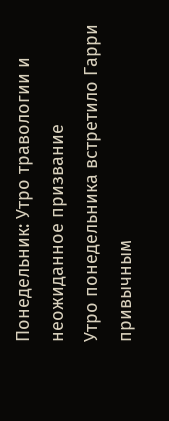Понедельник: Утро травологии и неожиданное призвание
Утро понедельника встретило Гарри привычным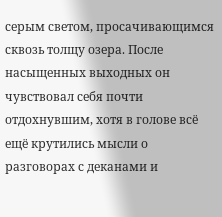серым светом, просачивающимся сквозь толщу озера. После насыщенных выходных он чувствовал себя почти отдохнувшим, хотя в голове всё ещё крутились мысли о разговорах с деканами и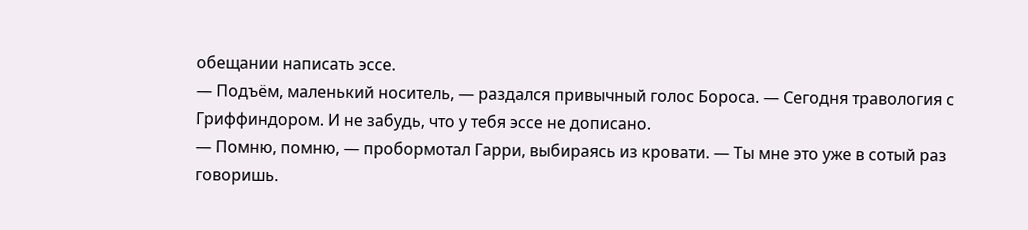обещании написать эссе.
— Подъём, маленький носитель, — раздался привычный голос Бороса. — Сегодня травология с Гриффиндором. И не забудь, что у тебя эссе не дописано.
— Помню, помню, — пробормотал Гарри, выбираясь из кровати. — Ты мне это уже в сотый раз говоришь.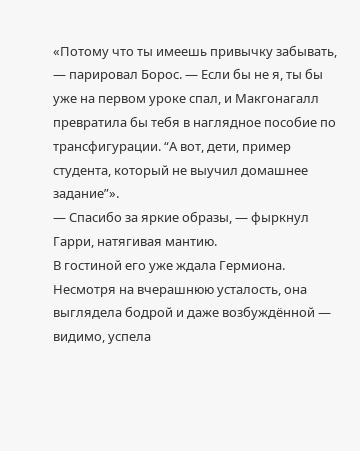«Потому что ты имеешь привычку забывать, — парировал Борос. — Если бы не я, ты бы уже на первом уроке спал, и Макгонагалл превратила бы тебя в наглядное пособие по трансфигурации. “А вот, дети, пример студента, который не выучил домашнее задание”».
— Спасибо за яркие образы, — фыркнул Гарри, натягивая мантию.
В гостиной его уже ждала Гермиона. Несмотря на вчерашнюю усталость, она выглядела бодрой и даже возбуждённой — видимо, успела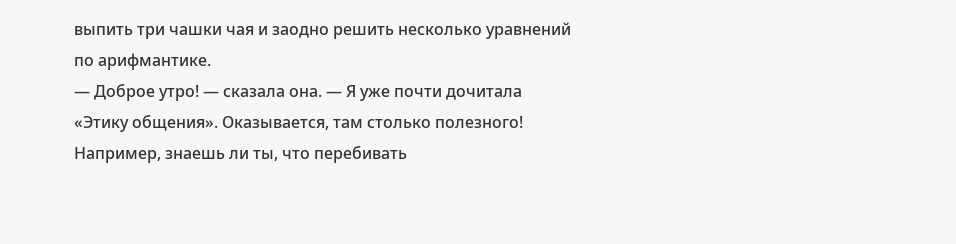выпить три чашки чая и заодно решить несколько уравнений по арифмантике.
— Доброе утро! — сказала она. — Я уже почти дочитала «Этику общения». Оказывается, там столько полезного! Например, знаешь ли ты, что перебивать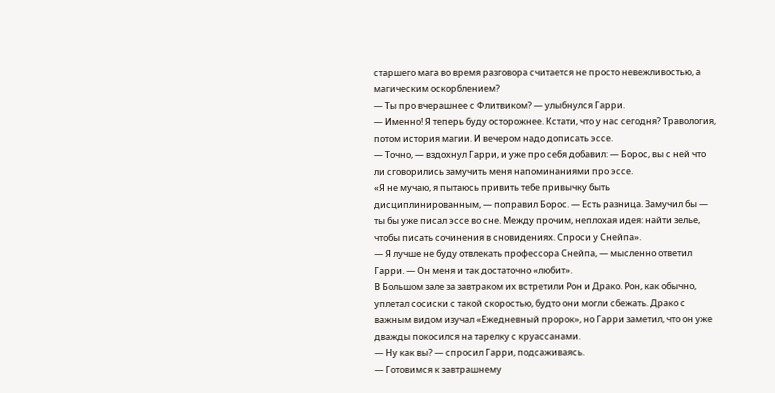старшего мага во время разговора считается не просто невежливостью, а магическим оскорблением?
— Ты про вчерашнее с Флитвиком? — улыбнулся Гарри.
— Именно! Я теперь буду осторожнее. Кстати, что у нас сегодня? Травология, потом история магии. И вечером надо дописать эссе.
— Точно, — вздохнул Гарри, и уже про себя добавил: — Борос, вы с ней что ли сговорились замучить меня напоминаниями про эссе.
«Я не мучаю, я пытаюсь привить тебе привычку быть дисциплинированным, — поправил Борос. — Есть разница. Замучил бы — ты бы уже писал эссе во сне. Между прочим, неплохая идея: найти зелье, чтобы писать сочинения в сновидениях. Спроси у Снейпа».
— Я лучше не буду отвлекать профессора Снейпа, — мысленно ответил Гарри. — Он меня и так достаточно «любит».
В Большом зале за завтраком их встретили Рон и Драко. Рон, как обычно, уплетал сосиски с такой скоростью, будто они могли сбежать. Драко с важным видом изучал «Ежедневный пророк», но Гарри заметил, что он уже дважды покосился на тарелку с круассанами.
— Ну как вы? — спросил Гарри, подсаживаясь.
— Готовимся к завтрашнему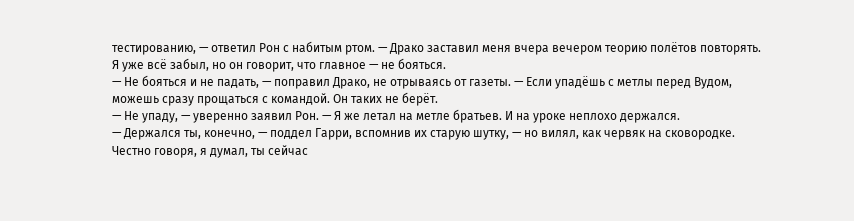тестированию, — ответил Рон с набитым ртом. — Драко заставил меня вчера вечером теорию полётов повторять. Я уже всё забыл, но он говорит, что главное — не бояться.
— Не бояться и не падать, — поправил Драко, не отрываясь от газеты. — Если упадёшь с метлы перед Вудом, можешь сразу прощаться с командой. Он таких не берёт.
— Не упаду, — уверенно заявил Рон. — Я же летал на метле братьев. И на уроке неплохо держался.
— Держался ты, конечно, — поддел Гарри, вспомнив их старую шутку, — но вилял, как червяк на сковородке. Честно говоря, я думал, ты сейчас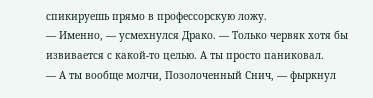спикируешь прямо в профессорскую ложу.
— Именно, — усмехнулся Драко. — Только червяк хотя бы извивается с какой-то целью. А ты просто паниковал.
— А ты вообще молчи, Позолоченный Снич, — фыркнул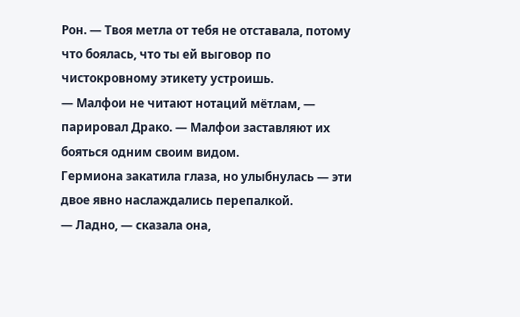Рон. — Твоя метла от тебя не отставала, потому что боялась, что ты ей выговор по чистокровному этикету устроишь.
— Малфои не читают нотаций мётлам, — парировал Драко. — Малфои заставляют их бояться одним своим видом.
Гермиона закатила глаза, но улыбнулась — эти двое явно наслаждались перепалкой.
— Ладно, — сказала она,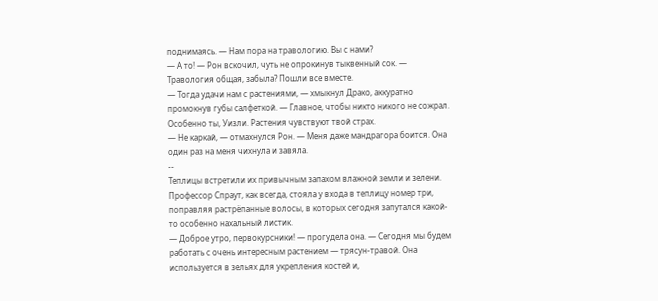поднимаясь. — Нам пора на травологию. Вы с нами?
— А то! — Рон вскочил, чуть не опрокинув тыквенный сок. — Травология общая, забыла? Пошли все вместе.
— Тогда удачи нам с растениями, — хмыкнул Драко, аккуратно промокнув губы салфеткой. — Главное, чтобы никто никого не сожрал. Особенно ты, Уизли. Растения чувствуют твой страх.
— Не каркай, — отмахнулся Рон. — Меня даже мандрагора боится. Она один раз на меня чихнула и завяла.
--
Теплицы встретили их привычным запахом влажной земли и зелени. Профессор Спраут, как всегда, стояла у входа в теплицу номер три, поправляя растрёпанные волосы, в которых сегодня запутался какой-то особенно нахальный листик.
— Доброе утро, первокурсники! — прогудела она. — Сегодня мы будем работать с очень интересным растением — трясун-травой. Она используется в зельях для укрепления костей и,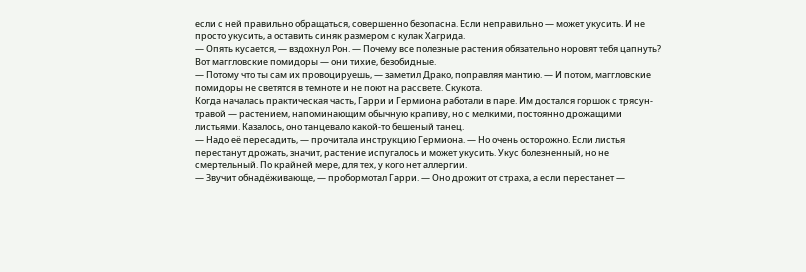если с ней правильно обращаться, совершенно безопасна. Если неправильно — может укусить. И не просто укусить, а оставить синяк размером с кулак Хагрида.
— Опять кусается, — вздохнул Рон. — Почему все полезные растения обязательно норовят тебя цапнуть? Вот маггловские помидоры — они тихие, безобидные.
— Потому что ты сам их провоцируешь, — заметил Драко, поправляя мантию. — И потом, маггловские помидоры не светятся в темноте и не поют на рассвете. Скукота.
Когда началась практическая часть, Гарри и Гермиона работали в паре. Им достался горшок с трясун-травой — растением, напоминающим обычную крапиву, но с мелкими, постоянно дрожащими листьями. Казалось, оно танцевало какой-то бешеный танец.
— Надо её пересадить, — прочитала инструкцию Гермиона. — Но очень осторожно. Если листья перестанут дрожать, значит, растение испугалось и может укусить. Укус болезненный, но не смертельный. По крайней мере, для тех, у кого нет аллергии.
— Звучит обнадёживающе, — пробормотал Гарри. — Оно дрожит от страха, а если перестанет —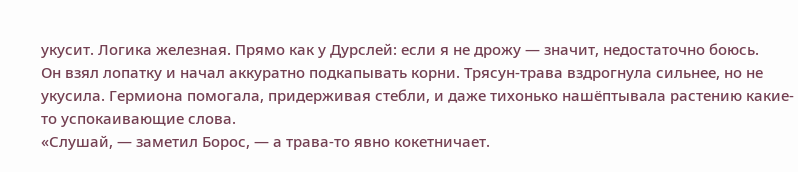укусит. Логика железная. Прямо как у Дурслей: если я не дрожу — значит, недостаточно боюсь.
Он взял лопатку и начал аккуратно подкапывать корни. Трясун-трава вздрогнула сильнее, но не укусила. Гермиона помогала, придерживая стебли, и даже тихонько нашёптывала растению какие-то успокаивающие слова.
«Слушай, — заметил Борос, — а трава-то явно кокетничает.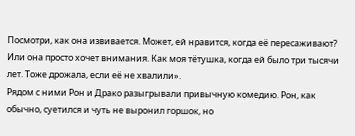Посмотри, как она извивается. Может, ей нравится, когда её пересаживают? Или она просто хочет внимания. Как моя тётушка, когда ей было три тысячи лет. Тоже дрожала, если её не хвалили».
Рядом с ними Рон и Драко разыгрывали привычную комедию. Рон, как обычно, суетился и чуть не выронил горшок, но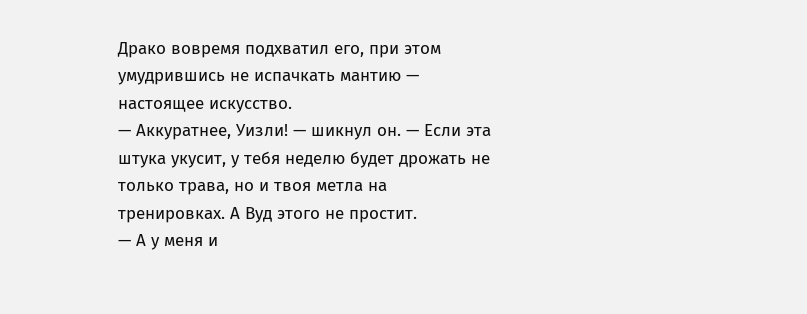Драко вовремя подхватил его, при этом умудрившись не испачкать мантию — настоящее искусство.
— Аккуратнее, Уизли! — шикнул он. — Если эта штука укусит, у тебя неделю будет дрожать не только трава, но и твоя метла на тренировках. А Вуд этого не простит.
— А у меня и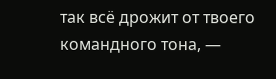так всё дрожит от твоего командного тона, —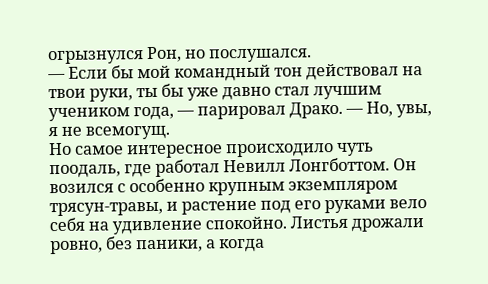огрызнулся Рон, но послушался.
— Если бы мой командный тон действовал на твои руки, ты бы уже давно стал лучшим учеником года, — парировал Драко. — Но, увы, я не всемогущ.
Но самое интересное происходило чуть поодаль, где работал Невилл Лонгботтом. Он возился с особенно крупным экземпляром трясун-травы, и растение под его руками вело себя на удивление спокойно. Листья дрожали ровно, без паники, а когда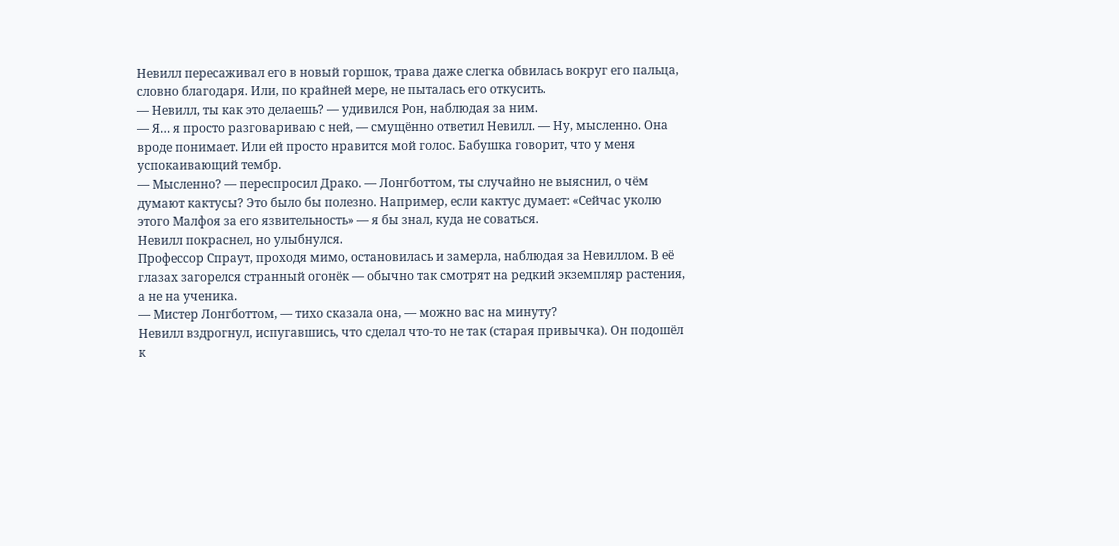Невилл пересаживал его в новый горшок, трава даже слегка обвилась вокруг его пальца, словно благодаря. Или, по крайней мере, не пыталась его откусить.
— Невилл, ты как это делаешь? — удивился Рон, наблюдая за ним.
— Я… я просто разговариваю с ней, — смущённо ответил Невилл. — Ну, мысленно. Она вроде понимает. Или ей просто нравится мой голос. Бабушка говорит, что у меня успокаивающий тембр.
— Мысленно? — переспросил Драко. — Лонгботтом, ты случайно не выяснил, о чём думают кактусы? Это было бы полезно. Например, если кактус думает: «Сейчас уколю этого Малфоя за его язвительность» — я бы знал, куда не соваться.
Невилл покраснел, но улыбнулся.
Профессор Спраут, проходя мимо, остановилась и замерла, наблюдая за Невиллом. В её глазах загорелся странный огонёк — обычно так смотрят на редкий экземпляр растения, а не на ученика.
— Мистер Лонгботтом, — тихо сказала она, — можно вас на минуту?
Невилл вздрогнул, испугавшись, что сделал что-то не так (старая привычка). Он подошёл к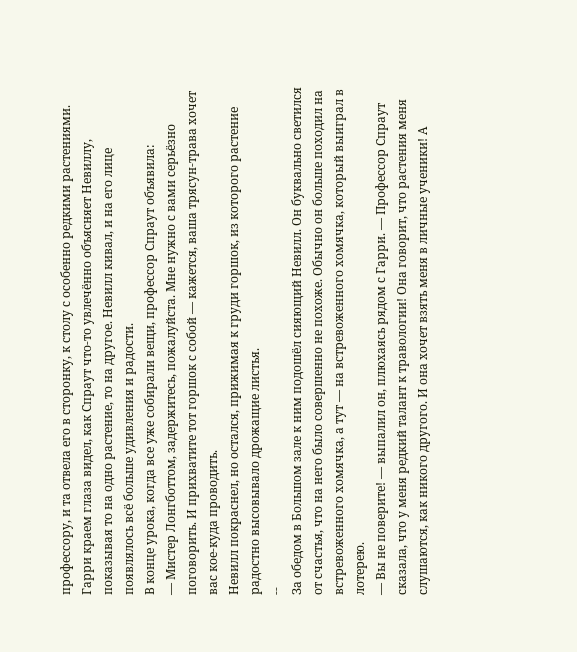профессору, и та отвела его в сторонку, к столу с особенно редкими растениями. Гарри краем глаза видел, как Спраут что-то увлечённо объясняет Невиллу, показывая то на одно растение, то на другое. Невилл кивал, и на его лице появлялось всё больше удивления и радости.
В конце урока, когда все уже собирали вещи, профессор Спраут объявила:
— Мистер Лонгботтом, задержитесь, пожалуйста. Мне нужно с вами серьёзно поговорить. И прихватите тот горшок с собой — кажется, ваша трясун-трава хочет вас кое-куда проводить.
Невилл покраснел, но остался, прижимая к груди горшок, из которого растение радостно высовывало дрожащие листья.
--
За обедом в Большом зале к ним подошёл сияющий Невилл. Он буквально светился от счастья, что на него было совершенно не похоже. Обычно он больше походил на встревоженного хомячка, а тут — на встревоженного хомячка, который выиграл в лотерею.
— Вы не поверите! — выпалил он, плюхаясь рядом с Гарри. — Профессор Спраут сказала, что у меня редкий талант к травологии! Она говорит, что растения меня слушаются, как никого другого. И она хочет взять меня в личные ученики! А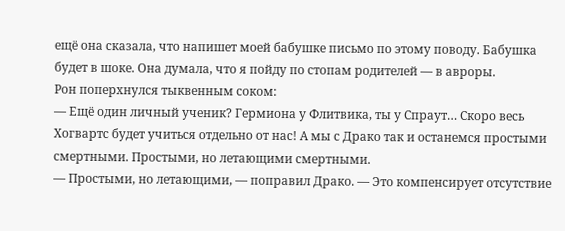ещё она сказала, что напишет моей бабушке письмо по этому поводу. Бабушка будет в шоке. Она думала, что я пойду по стопам родителей — в авроры.
Рон поперхнулся тыквенным соком:
— Ещё один личный ученик? Гермиона у Флитвика, ты у Спраут… Скоро весь Хогвартс будет учиться отдельно от нас! А мы с Драко так и останемся простыми смертными. Простыми, но летающими смертными.
— Простыми, но летающими, — поправил Драко. — Это компенсирует отсутствие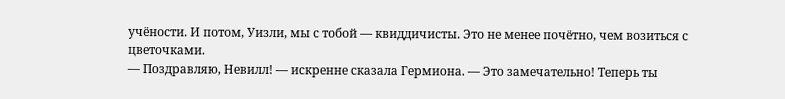учёности. И потом, Уизли, мы с тобой — квиддичисты. Это не менее почётно, чем возиться с цветочками.
— Поздравляю, Невилл! — искренне сказала Гермиона. — Это замечательно! Теперь ты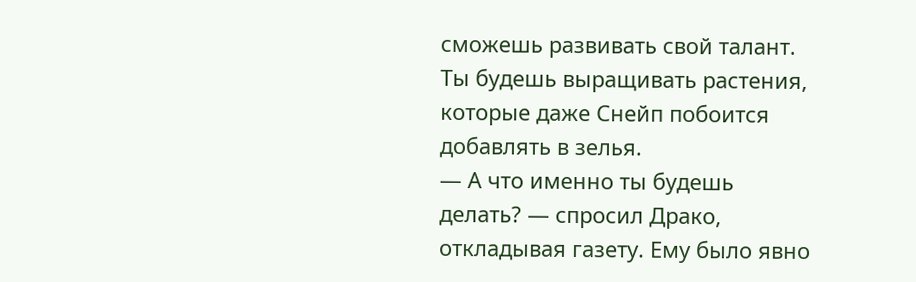сможешь развивать свой талант. Ты будешь выращивать растения, которые даже Снейп побоится добавлять в зелья.
— А что именно ты будешь делать? — спросил Драко, откладывая газету. Ему было явно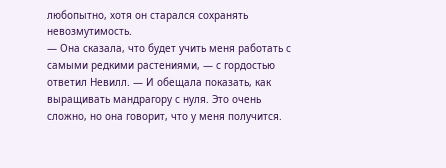любопытно, хотя он старался сохранять невозмутимость.
— Она сказала, что будет учить меня работать с самыми редкими растениями, — с гордостью ответил Невилл. — И обещала показать, как выращивать мандрагору с нуля. Это очень сложно, но она говорит, что у меня получится.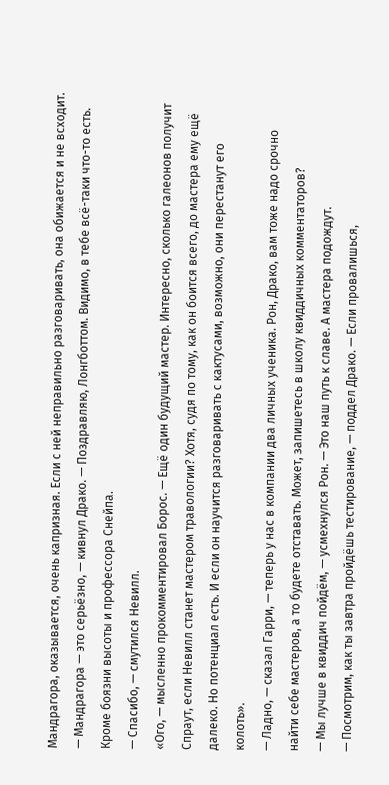Мандрагора, оказывается, очень капризная. Если с ней неправильно разговаривать, она обижается и не всходит.
— Мандрагора — это серьёзно, — кивнул Драко. — Поздравляю, Лонгботтом. Видимо, в тебе всё-таки что-то есть. Кроме боязни высоты и профессора Снейпа.
— Спасибо, — смутился Невилл.
«Ого, — мысленно прокомментировал Борос. — Ещё один будущий мастер. Интересно, сколько галеонов получит Спраут, если Невилл станет мастером травологии? Хотя, судя по тому, как он боится всего, до мастера ему ещё далеко. Но потенциал есть. И если он научится разговаривать с кактусами, возможно, они перестанут его колоть».
— Ладно, — сказал Гарри, — теперь у нас в компании два личных ученика. Рон, Драко, вам тоже надо срочно найти себе мастеров, а то будете отставать. Может, запишетесь в школу квиддичных комментаторов?
— Мы лучше в квиддич пойдём, — усмехнулся Рон. — Это наш путь к славе. А мастера подождут.
— Посмотрим, как ты завтра пройдёшь тестирование, — поддел Драко. — Если провалишься,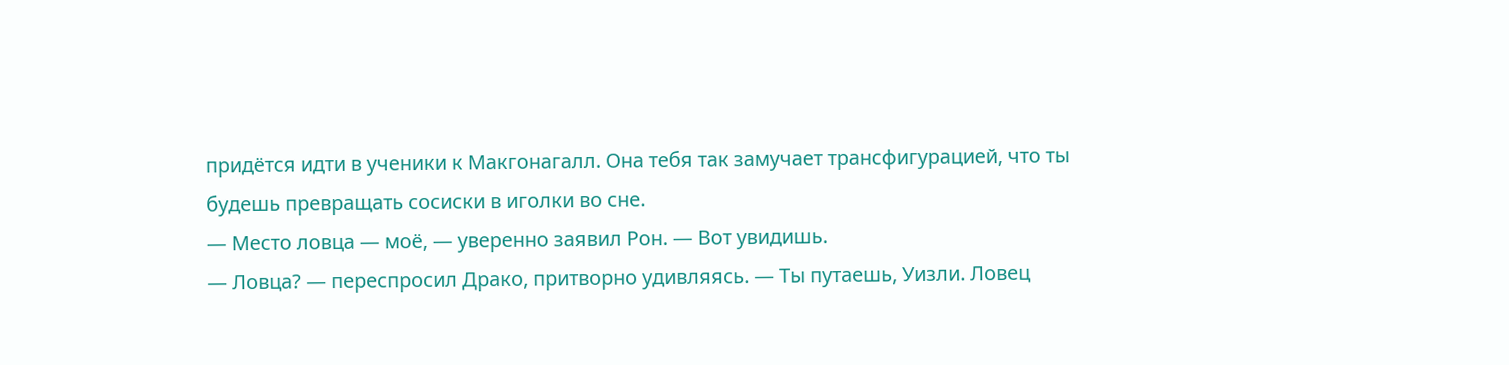придётся идти в ученики к Макгонагалл. Она тебя так замучает трансфигурацией, что ты будешь превращать сосиски в иголки во сне.
— Место ловца — моё, — уверенно заявил Рон. — Вот увидишь.
— Ловца? — переспросил Драко, притворно удивляясь. — Ты путаешь, Уизли. Ловец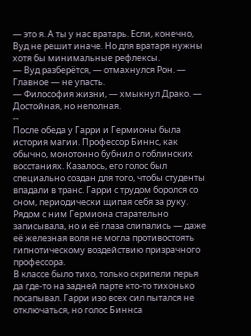— это я. А ты у нас вратарь. Если, конечно, Вуд не решит иначе. Но для вратаря нужны хотя бы минимальные рефлексы.
— Вуд разберётся, — отмахнулся Рон. — Главное — не упасть.
— Философия жизни, — хмыкнул Драко. — Достойная, но неполная.
--
После обеда у Гарри и Гермионы была история магии. Профессор Биннс, как обычно, монотонно бубнил о гоблинских восстаниях. Казалось, его голос был специально создан для того, чтобы студенты впадали в транс. Гарри с трудом боролся со сном, периодически щипая себя за руку. Рядом с ним Гермиона старательно записывала, но и её глаза слипались — даже её железная воля не могла противостоять гипнотическому воздействию призрачного профессора.
В классе было тихо, только скрипели перья да где-то на задней парте кто-то тихонько посапывал. Гарри изо всех сил пытался не отключаться, но голос Биннса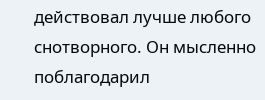действовал лучше любого снотворного. Он мысленно поблагодарил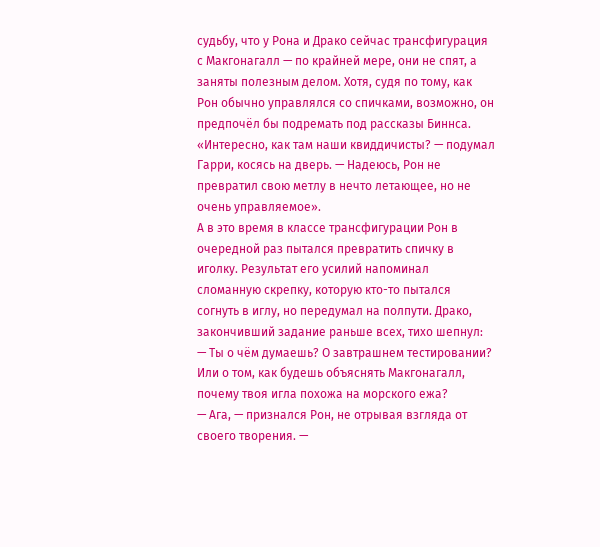судьбу, что у Рона и Драко сейчас трансфигурация с Макгонагалл — по крайней мере, они не спят, а заняты полезным делом. Хотя, судя по тому, как Рон обычно управлялся со спичками, возможно, он предпочёл бы подремать под рассказы Биннса.
«Интересно, как там наши квиддичисты? — подумал Гарри, косясь на дверь. — Надеюсь, Рон не превратил свою метлу в нечто летающее, но не очень управляемое».
А в это время в классе трансфигурации Рон в очередной раз пытался превратить спичку в иголку. Результат его усилий напоминал сломанную скрепку, которую кто-то пытался согнуть в иглу, но передумал на полпути. Драко, закончивший задание раньше всех, тихо шепнул:
— Ты о чём думаешь? О завтрашнем тестировании? Или о том, как будешь объяснять Макгонагалл, почему твоя игла похожа на морского ежа?
— Ага, — признался Рон, не отрывая взгляда от своего творения. —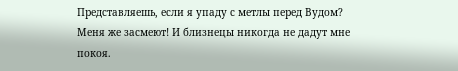Представляешь, если я упаду с метлы перед Вудом? Меня же засмеют! И близнецы никогда не дадут мне покоя.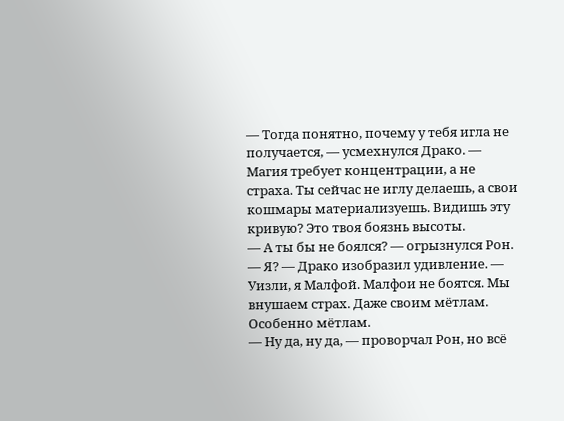— Тогда понятно, почему у тебя игла не получается, — усмехнулся Драко. — Магия требует концентрации, а не страха. Ты сейчас не иглу делаешь, а свои кошмары материализуешь. Видишь эту кривую? Это твоя боязнь высоты.
— А ты бы не боялся? — огрызнулся Рон.
— Я? — Драко изобразил удивление. — Уизли, я Малфой. Малфои не боятся. Мы внушаем страх. Даже своим мётлам. Особенно мётлам.
— Ну да, ну да, — проворчал Рон, но всё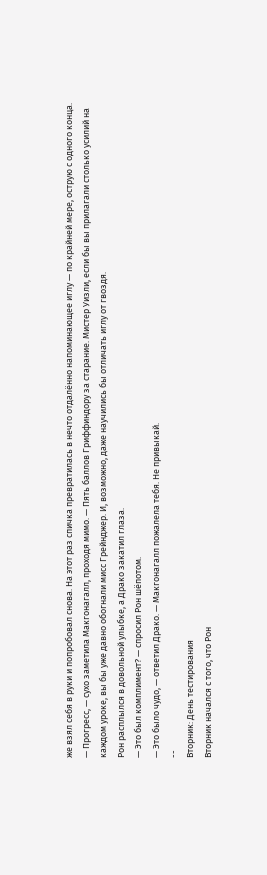же взял себя в руки и попробовал снова. На этот раз спичка превратилась в нечто отдалённо напоминающее иглу — по крайней мере, острую с одного конца.
— Прогресс, — сухо заметила Макгонагалл, проходя мимо. — Пять баллов Гриффиндору за старание. Мистер Уизли, если бы вы прилагали столько усилий на каждом уроке, вы бы уже давно обогнали мисс Грейнджер. И, возможно, даже научились бы отличать иглу от гвоздя.
Рон расплылся в довольной улыбке, а Драко закатил глаза.
— Это был комплимент? — спросил Рон шёпотом.
— Это было чудо, — ответил Драко. — Макгонагалл пожалела тебя. Не привыкай.
--
Вторник: День тестирования
Вторник начался с того, что Рон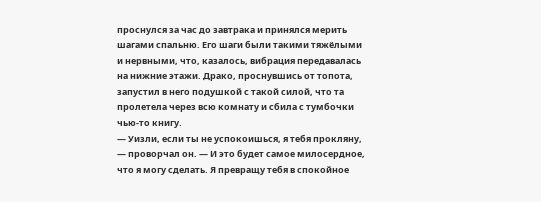проснулся за час до завтрака и принялся мерить шагами спальню. Его шаги были такими тяжёлыми и нервными, что, казалось, вибрация передавалась на нижние этажи. Драко, проснувшись от топота, запустил в него подушкой с такой силой, что та пролетела через всю комнату и сбила с тумбочки чью-то книгу.
— Уизли, если ты не успокоишься, я тебя прокляну, — проворчал он. — И это будет самое милосердное, что я могу сделать. Я превращу тебя в спокойное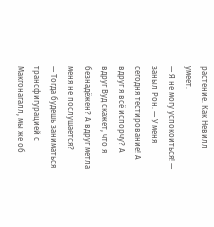растение. Как Невилл умеет.
— Я не могу успокоиться! — заныл Рон. — У меня сегодня тестирование! А вдруг я всё испорчу? А вдруг Вуд скажет, что я безнадёжен? А вдруг метла меня не послушается?
— Тогда будешь заниматься трансфигурацией с Макгонагалл, мы же об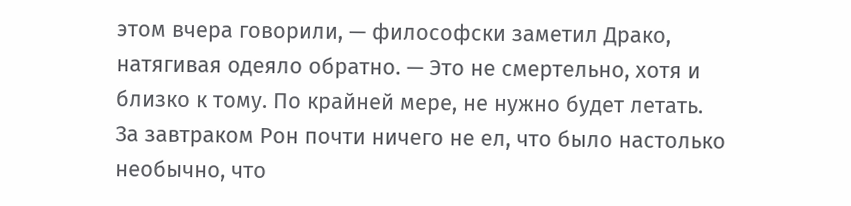этом вчера говорили, — философски заметил Драко, натягивая одеяло обратно. — Это не смертельно, хотя и близко к тому. По крайней мере, не нужно будет летать.
За завтраком Рон почти ничего не ел, что было настолько необычно, что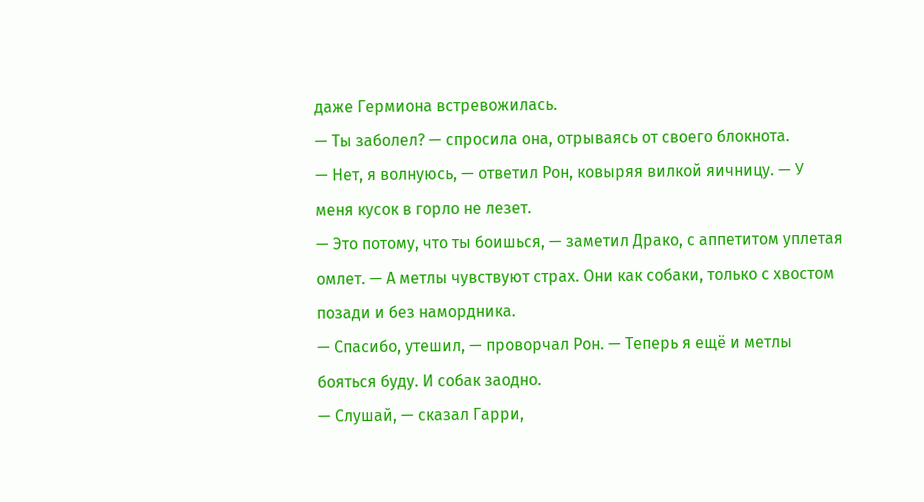даже Гермиона встревожилась.
— Ты заболел? — спросила она, отрываясь от своего блокнота.
— Нет, я волнуюсь, — ответил Рон, ковыряя вилкой яичницу. — У меня кусок в горло не лезет.
— Это потому, что ты боишься, — заметил Драко, с аппетитом уплетая омлет. — А метлы чувствуют страх. Они как собаки, только с хвостом позади и без намордника.
— Спасибо, утешил, — проворчал Рон. — Теперь я ещё и метлы бояться буду. И собак заодно.
— Слушай, — сказал Гарри,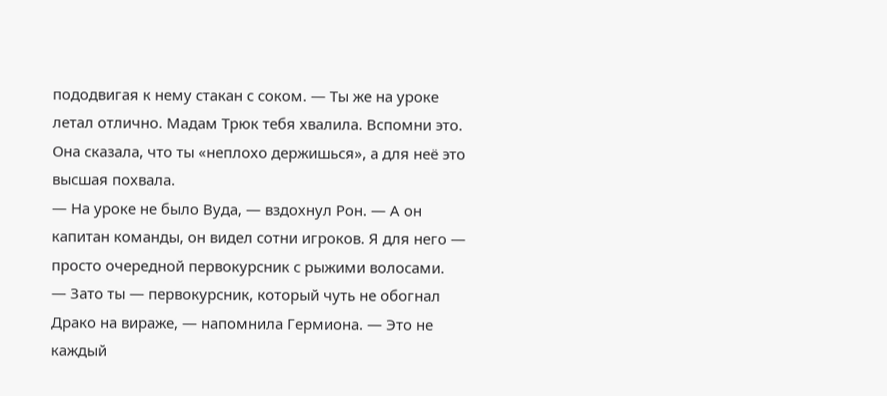пододвигая к нему стакан с соком. — Ты же на уроке летал отлично. Мадам Трюк тебя хвалила. Вспомни это. Она сказала, что ты «неплохо держишься», а для неё это высшая похвала.
— На уроке не было Вуда, — вздохнул Рон. — А он капитан команды, он видел сотни игроков. Я для него — просто очередной первокурсник с рыжими волосами.
— Зато ты — первокурсник, который чуть не обогнал Драко на вираже, — напомнила Гермиона. — Это не каждый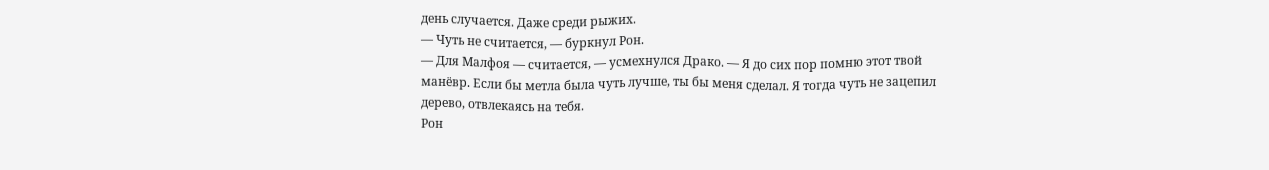день случается. Даже среди рыжих.
— Чуть не считается, — буркнул Рон.
— Для Малфоя — считается, — усмехнулся Драко. — Я до сих пор помню этот твой манёвр. Если бы метла была чуть лучше, ты бы меня сделал. Я тогда чуть не зацепил дерево, отвлекаясь на тебя.
Рон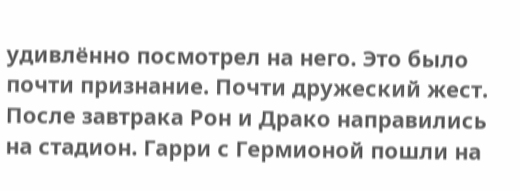удивлённо посмотрел на него. Это было почти признание. Почти дружеский жест.
После завтрака Рон и Драко направились на стадион. Гарри с Гермионой пошли на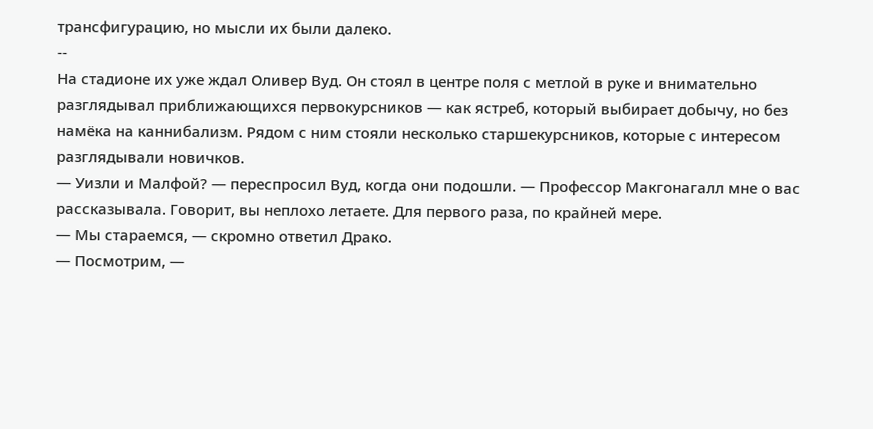трансфигурацию, но мысли их были далеко.
--
На стадионе их уже ждал Оливер Вуд. Он стоял в центре поля с метлой в руке и внимательно разглядывал приближающихся первокурсников — как ястреб, который выбирает добычу, но без намёка на каннибализм. Рядом с ним стояли несколько старшекурсников, которые с интересом разглядывали новичков.
— Уизли и Малфой? — переспросил Вуд, когда они подошли. — Профессор Макгонагалл мне о вас рассказывала. Говорит, вы неплохо летаете. Для первого раза, по крайней мере.
— Мы стараемся, — скромно ответил Драко.
— Посмотрим, —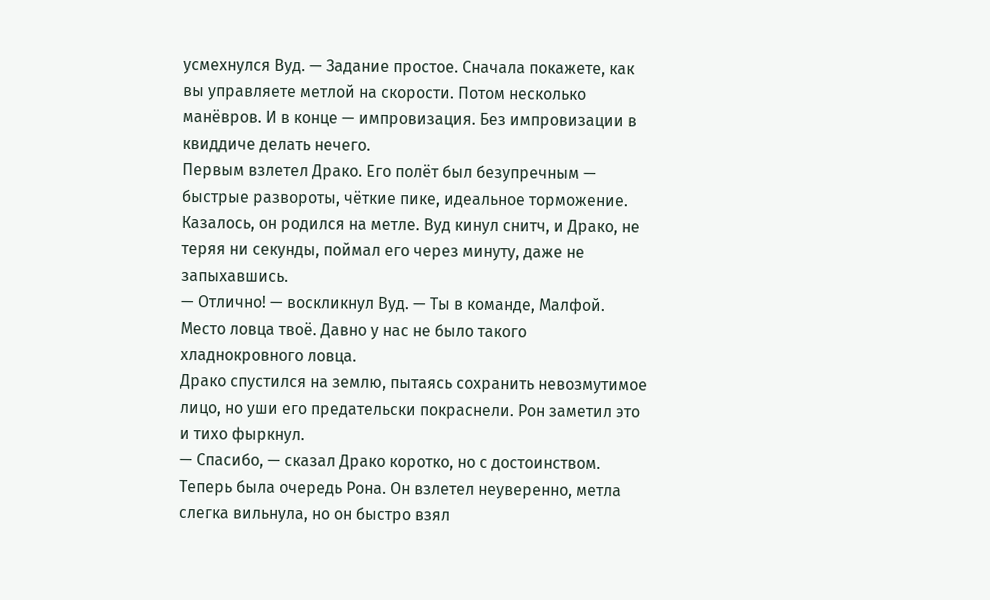усмехнулся Вуд. — Задание простое. Сначала покажете, как вы управляете метлой на скорости. Потом несколько манёвров. И в конце — импровизация. Без импровизации в квиддиче делать нечего.
Первым взлетел Драко. Его полёт был безупречным — быстрые развороты, чёткие пике, идеальное торможение. Казалось, он родился на метле. Вуд кинул снитч, и Драко, не теряя ни секунды, поймал его через минуту, даже не запыхавшись.
— Отлично! — воскликнул Вуд. — Ты в команде, Малфой. Место ловца твоё. Давно у нас не было такого хладнокровного ловца.
Драко спустился на землю, пытаясь сохранить невозмутимое лицо, но уши его предательски покраснели. Рон заметил это и тихо фыркнул.
— Спасибо, — сказал Драко коротко, но с достоинством.
Теперь была очередь Рона. Он взлетел неуверенно, метла слегка вильнула, но он быстро взял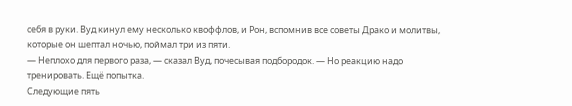себя в руки. Вуд кинул ему несколько квоффлов, и Рон, вспомнив все советы Драко и молитвы, которые он шептал ночью, поймал три из пяти.
— Неплохо для первого раза, — сказал Вуд, почесывая подбородок. — Но реакцию надо тренировать. Ещё попытка.
Следующие пять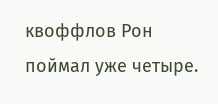квоффлов Рон поймал уже четыре.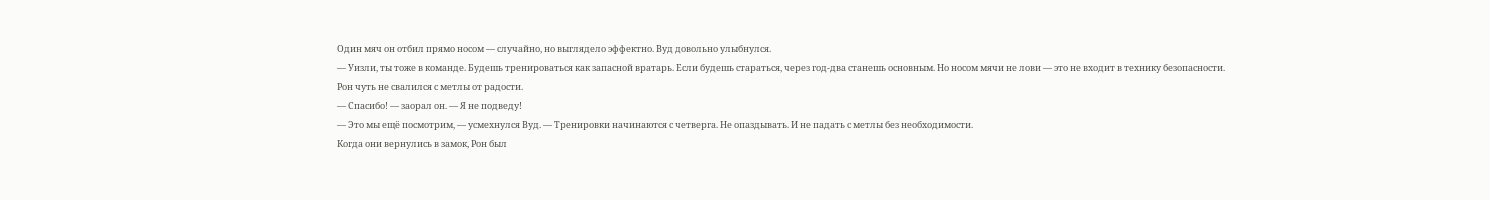Один мяч он отбил прямо носом — случайно, но выглядело эффектно. Вуд довольно улыбнулся.
— Уизли, ты тоже в команде. Будешь тренироваться как запасной вратарь. Если будешь стараться, через год-два станешь основным. Но носом мячи не лови — это не входит в технику безопасности.
Рон чуть не свалился с метлы от радости.
— Спасибо! — заорал он. — Я не подведу!
— Это мы ещё посмотрим, — усмехнулся Вуд. — Тренировки начинаются с четверга. Не опаздывать. И не падать с метлы без необходимости.
Когда они вернулись в замок, Рон был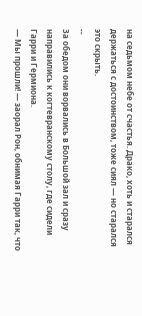на седьмом небе от счастья. Драко, хоть и старался держаться с достоинством, тоже сиял — но старался это скрыть.
--
За обедом они ворвались в Большой зал и сразу направились к когтевранскому столу, где сидели Гарри и Гермиона.
— Мы прошли! — заорал Рон, обнимая Гарри так, что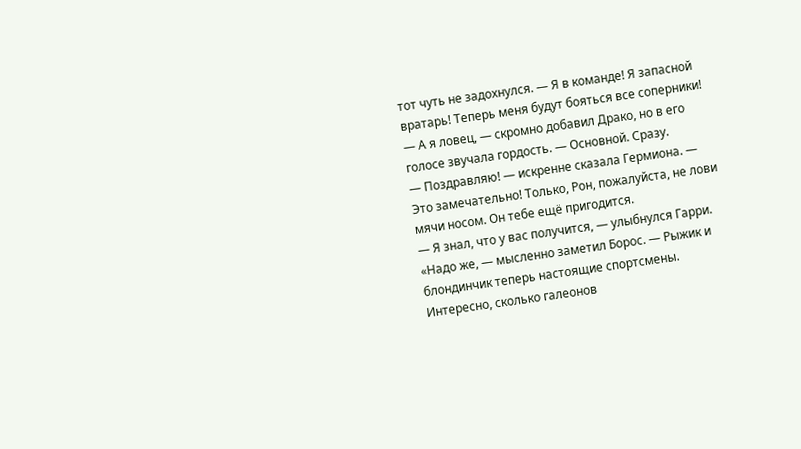тот чуть не задохнулся. — Я в команде! Я запасной вратарь! Теперь меня будут бояться все соперники!
— А я ловец, — скромно добавил Драко, но в его голосе звучала гордость. — Основной. Сразу.
— Поздравляю! — искренне сказала Гермиона. — Это замечательно! Только, Рон, пожалуйста, не лови мячи носом. Он тебе ещё пригодится.
— Я знал, что у вас получится, — улыбнулся Гарри.
«Надо же, — мысленно заметил Борос. — Рыжик и блондинчик теперь настоящие спортсмены. Интересно, сколько галеонов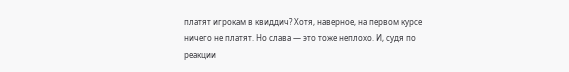платят игрокам в квиддич? Хотя, наверное, на первом курсе ничего не платят. Но слава — это тоже неплохо. И, судя по реакции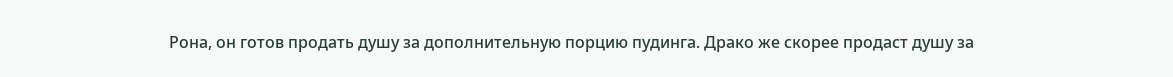Рона, он готов продать душу за дополнительную порцию пудинга. Драко же скорее продаст душу за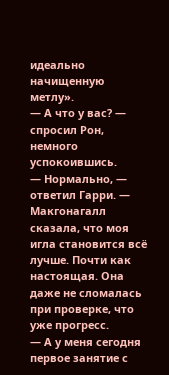идеально начищенную метлу».
— А что у вас? — спросил Рон, немного успокоившись.
— Нормально, — ответил Гарри. — Макгонагалл сказала, что моя игла становится всё лучше. Почти как настоящая. Она даже не сломалась при проверке, что уже прогресс.
— А у меня сегодня первое занятие с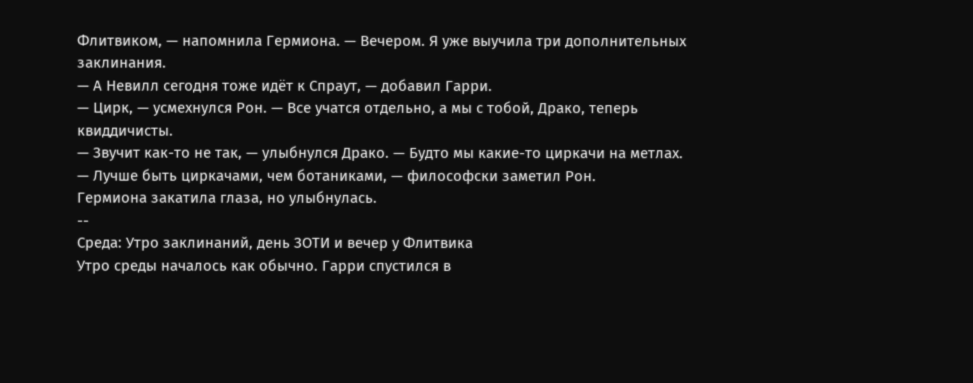Флитвиком, — напомнила Гермиона. — Вечером. Я уже выучила три дополнительных заклинания.
— А Невилл сегодня тоже идёт к Спраут, — добавил Гарри.
— Цирк, — усмехнулся Рон. — Все учатся отдельно, а мы с тобой, Драко, теперь квиддичисты.
— Звучит как-то не так, — улыбнулся Драко. — Будто мы какие-то циркачи на метлах.
— Лучше быть циркачами, чем ботаниками, — философски заметил Рон.
Гермиона закатила глаза, но улыбнулась.
--
Среда: Утро заклинаний, день ЗОТИ и вечер у Флитвика
Утро среды началось как обычно. Гарри спустился в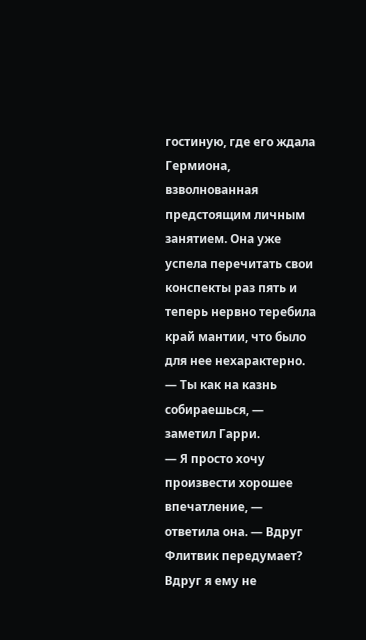гостиную, где его ждала Гермиона, взволнованная предстоящим личным занятием. Она уже успела перечитать свои конспекты раз пять и теперь нервно теребила край мантии, что было для нее нехарактерно.
— Ты как на казнь собираешься, — заметил Гарри.
— Я просто хочу произвести хорошее впечатление, — ответила она. — Вдруг Флитвик передумает? Вдруг я ему не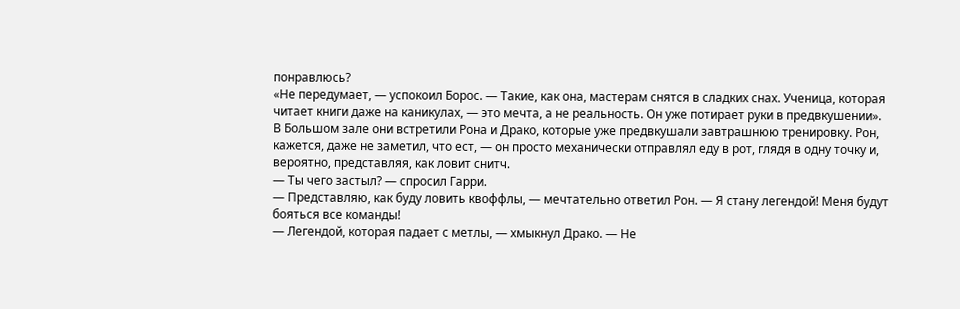понравлюсь?
«Не передумает, — успокоил Борос. — Такие, как она, мастерам снятся в сладких снах. Ученица, которая читает книги даже на каникулах, — это мечта, а не реальность. Он уже потирает руки в предвкушении».
В Большом зале они встретили Рона и Драко, которые уже предвкушали завтрашнюю тренировку. Рон, кажется, даже не заметил, что ест, — он просто механически отправлял еду в рот, глядя в одну точку и, вероятно, представляя, как ловит снитч.
— Ты чего застыл? — спросил Гарри.
— Представляю, как буду ловить квоффлы, — мечтательно ответил Рон. — Я стану легендой! Меня будут бояться все команды!
— Легендой, которая падает с метлы, — хмыкнул Драко. — Не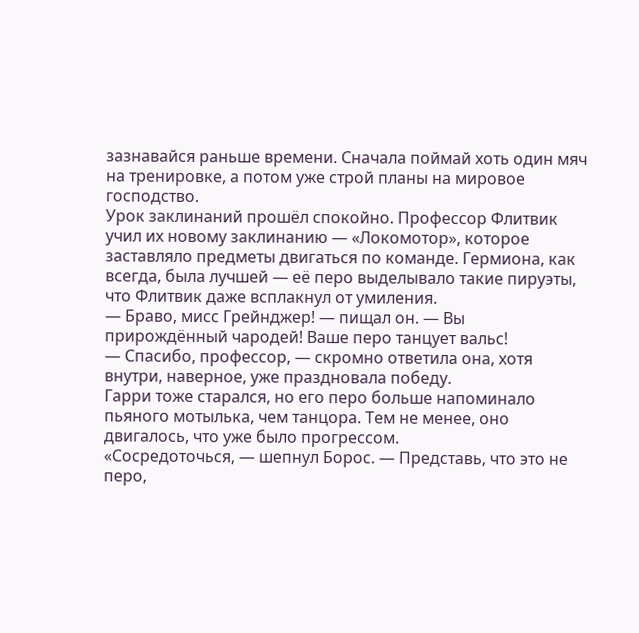зазнавайся раньше времени. Сначала поймай хоть один мяч на тренировке, а потом уже строй планы на мировое господство.
Урок заклинаний прошёл спокойно. Профессор Флитвик учил их новому заклинанию — «Локомотор», которое заставляло предметы двигаться по команде. Гермиона, как всегда, была лучшей — её перо выделывало такие пируэты, что Флитвик даже всплакнул от умиления.
— Браво, мисс Грейнджер! — пищал он. — Вы прирождённый чародей! Ваше перо танцует вальс!
— Спасибо, профессор, — скромно ответила она, хотя внутри, наверное, уже праздновала победу.
Гарри тоже старался, но его перо больше напоминало пьяного мотылька, чем танцора. Тем не менее, оно двигалось, что уже было прогрессом.
«Сосредоточься, — шепнул Борос. — Представь, что это не перо,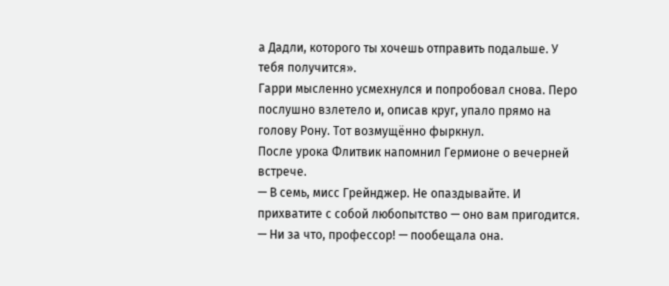а Дадли, которого ты хочешь отправить подальше. У тебя получится».
Гарри мысленно усмехнулся и попробовал снова. Перо послушно взлетело и, описав круг, упало прямо на голову Рону. Тот возмущённо фыркнул.
После урока Флитвик напомнил Гермионе о вечерней встрече.
— В семь, мисс Грейнджер. Не опаздывайте. И прихватите с собой любопытство — оно вам пригодится.
— Ни за что, профессор! — пообещала она.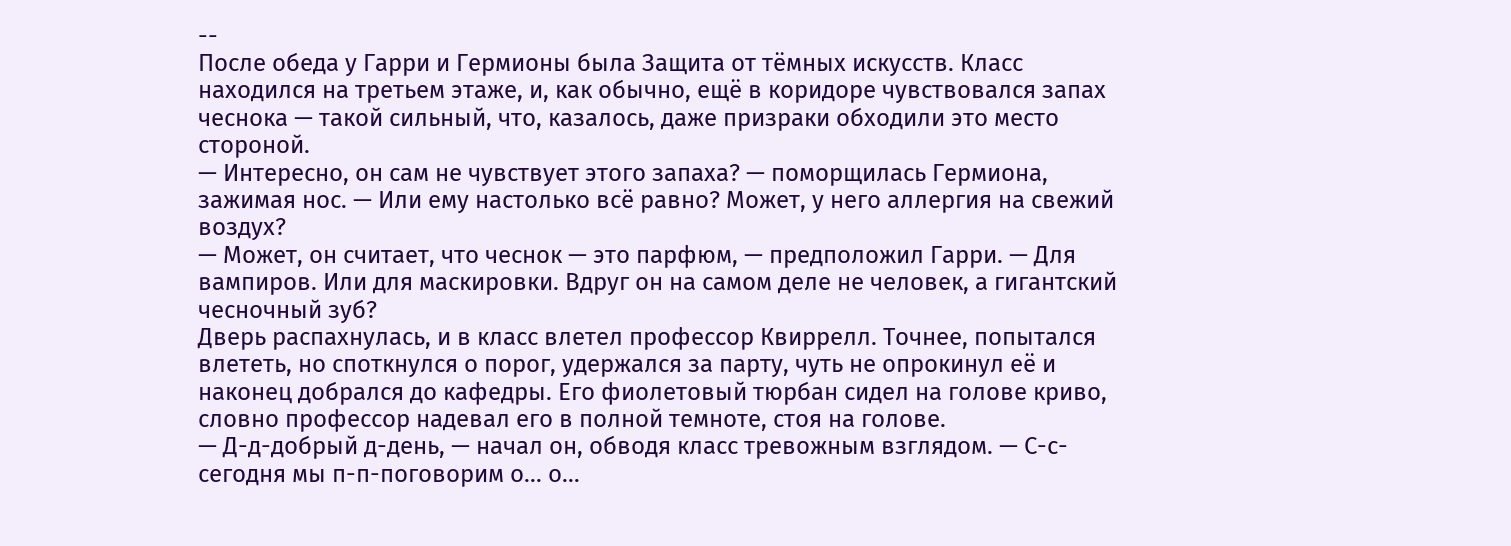--
После обеда у Гарри и Гермионы была Защита от тёмных искусств. Класс находился на третьем этаже, и, как обычно, ещё в коридоре чувствовался запах чеснока — такой сильный, что, казалось, даже призраки обходили это место стороной.
— Интересно, он сам не чувствует этого запаха? — поморщилась Гермиона, зажимая нос. — Или ему настолько всё равно? Может, у него аллергия на свежий воздух?
— Может, он считает, что чеснок — это парфюм, — предположил Гарри. — Для вампиров. Или для маскировки. Вдруг он на самом деле не человек, а гигантский чесночный зуб?
Дверь распахнулась, и в класс влетел профессор Квиррелл. Точнее, попытался влететь, но споткнулся о порог, удержался за парту, чуть не опрокинул её и наконец добрался до кафедры. Его фиолетовый тюрбан сидел на голове криво, словно профессор надевал его в полной темноте, стоя на голове.
— Д-д-добрый д-день, — начал он, обводя класс тревожным взглядом. — С-с-сегодня мы п-п-поговорим о… о…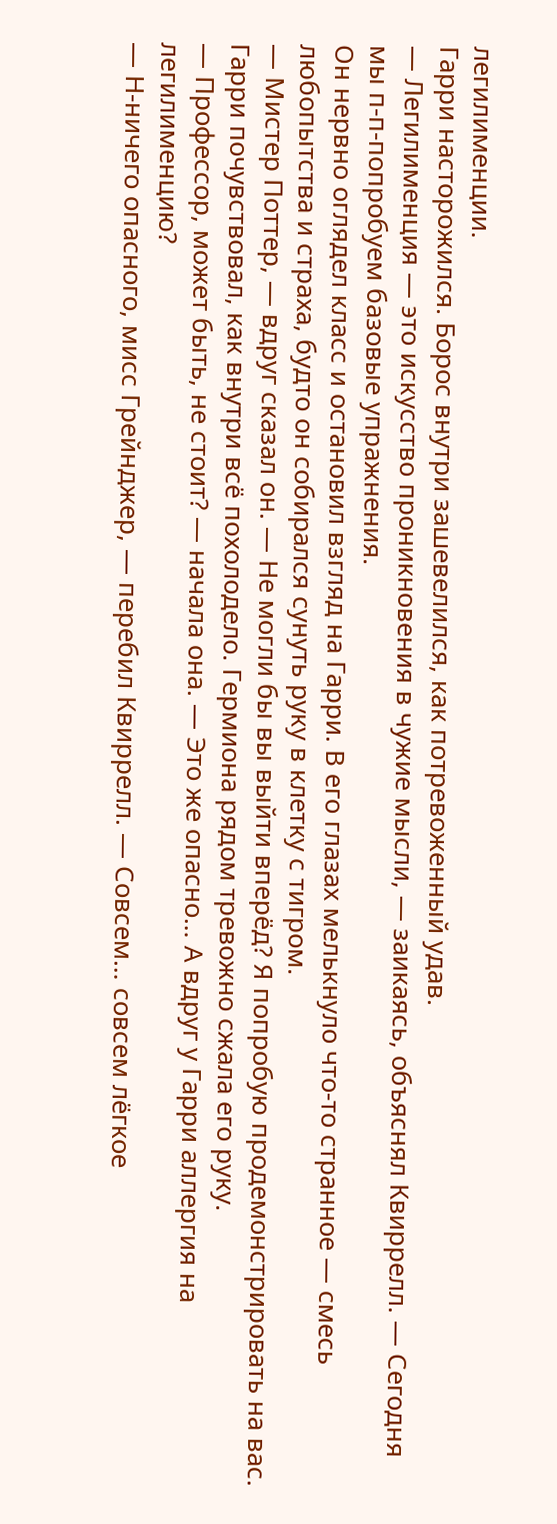легилименции.
Гарри насторожился. Борос внутри зашевелился, как потревоженный удав.
— Легилименция — это искусство проникновения в чужие мысли, — заикаясь, объяснял Квиррелл. — Сегодня мы п-п-попробуем базовые упражнения.
Он нервно оглядел класс и остановил взгляд на Гарри. В его глазах мелькнуло что-то странное — смесь любопытства и страха, будто он собирался сунуть руку в клетку с тигром.
— Мистер Поттер, — вдруг сказал он. — Не могли бы вы выйти вперёд? Я попробую продемонстрировать на вас.
Гарри почувствовал, как внутри всё похолодело. Гермиона рядом тревожно сжала его руку.
— Профессор, может быть, не стоит? — начала она. — Это же опасно… А вдруг у Гарри аллергия на легилименцию?
— Н-ничего опасного, мисс Грейнджер, — перебил Квиррелл. — Совсем… совсем лёгкое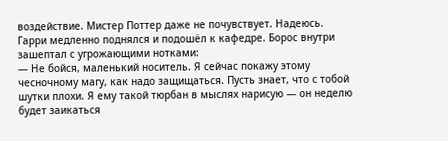воздействие. Мистер Поттер даже не почувствует. Надеюсь.
Гарри медленно поднялся и подошёл к кафедре. Борос внутри зашептал с угрожающими нотками:
— Не бойся, маленький носитель. Я сейчас покажу этому чесночному магу, как надо защищаться. Пусть знает, что с тобой шутки плохи. Я ему такой тюрбан в мыслях нарисую — он неделю будет заикаться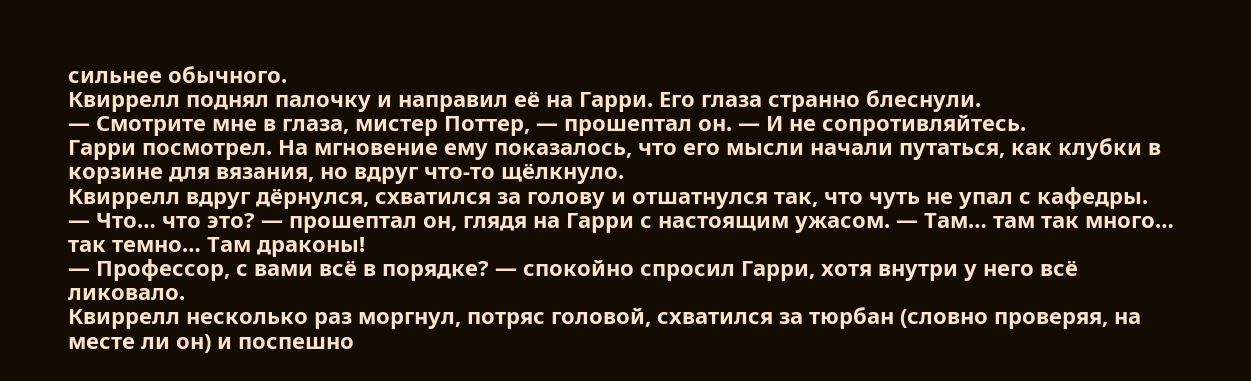сильнее обычного.
Квиррелл поднял палочку и направил её на Гарри. Его глаза странно блеснули.
— Смотрите мне в глаза, мистер Поттер, — прошептал он. — И не сопротивляйтесь.
Гарри посмотрел. На мгновение ему показалось, что его мысли начали путаться, как клубки в корзине для вязания, но вдруг что-то щёлкнуло.
Квиррелл вдруг дёрнулся, схватился за голову и отшатнулся так, что чуть не упал с кафедры.
— Что… что это? — прошептал он, глядя на Гарри с настоящим ужасом. — Там… там так много… так темно… Там драконы!
— Профессор, с вами всё в порядке? — спокойно спросил Гарри, хотя внутри у него всё ликовало.
Квиррелл несколько раз моргнул, потряс головой, схватился за тюрбан (словно проверяя, на месте ли он) и поспешно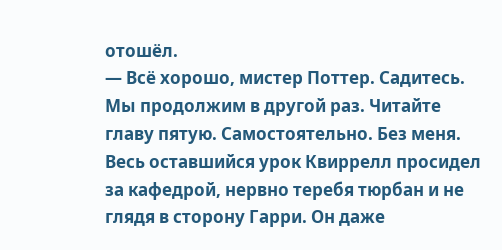отошёл.
— Всё хорошо, мистер Поттер. Садитесь. Мы продолжим в другой раз. Читайте главу пятую. Самостоятельно. Без меня.
Весь оставшийся урок Квиррелл просидел за кафедрой, нервно теребя тюрбан и не глядя в сторону Гарри. Он даже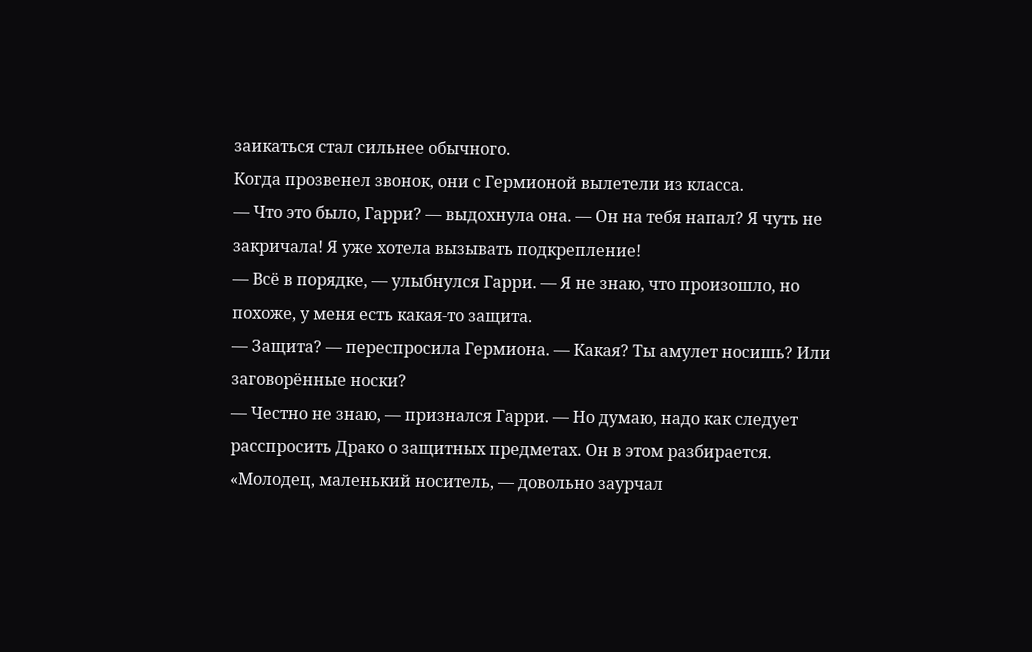заикаться стал сильнее обычного.
Когда прозвенел звонок, они с Гермионой вылетели из класса.
— Что это было, Гарри? — выдохнула она. — Он на тебя напал? Я чуть не закричала! Я уже хотела вызывать подкрепление!
— Всё в порядке, — улыбнулся Гарри. — Я не знаю, что произошло, но похоже, у меня есть какая-то защита.
— Защита? — переспросила Гермиона. — Какая? Ты амулет носишь? Или заговорённые носки?
— Честно не знаю, — признался Гарри. — Но думаю, надо как следует расспросить Драко о защитных предметах. Он в этом разбирается.
«Молодец, маленький носитель, — довольно заурчал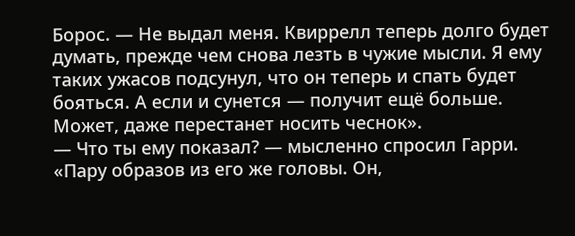Борос. — Не выдал меня. Квиррелл теперь долго будет думать, прежде чем снова лезть в чужие мысли. Я ему таких ужасов подсунул, что он теперь и спать будет бояться. А если и сунется — получит ещё больше. Может, даже перестанет носить чеснок».
— Что ты ему показал? — мысленно спросил Гарри.
«Пару образов из его же головы. Он,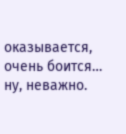оказывается, очень боится… ну, неважно.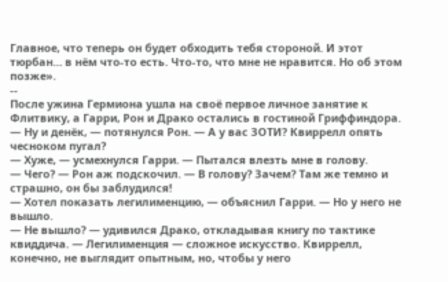Главное, что теперь он будет обходить тебя стороной. И этот тюрбан… в нём что-то есть. Что-то, что мне не нравится. Но об этом позже».
--
После ужина Гермиона ушла на своё первое личное занятие к Флитвику, а Гарри, Рон и Драко остались в гостиной Гриффиндора.
— Ну и денёк, — потянулся Рон. — А у вас ЗОТИ? Квиррелл опять чесноком пугал?
— Хуже, — усмехнулся Гарри. — Пытался влезть мне в голову.
— Чего? — Рон аж подскочил. — В голову? Зачем? Там же темно и страшно, он бы заблудился!
— Хотел показать легилименцию, — объяснил Гарри. — Но у него не вышло.
— Не вышло? — удивился Драко, откладывая книгу по тактике квиддича. — Легилименция — сложное искусство. Квиррелл, конечно, не выглядит опытным, но, чтобы у него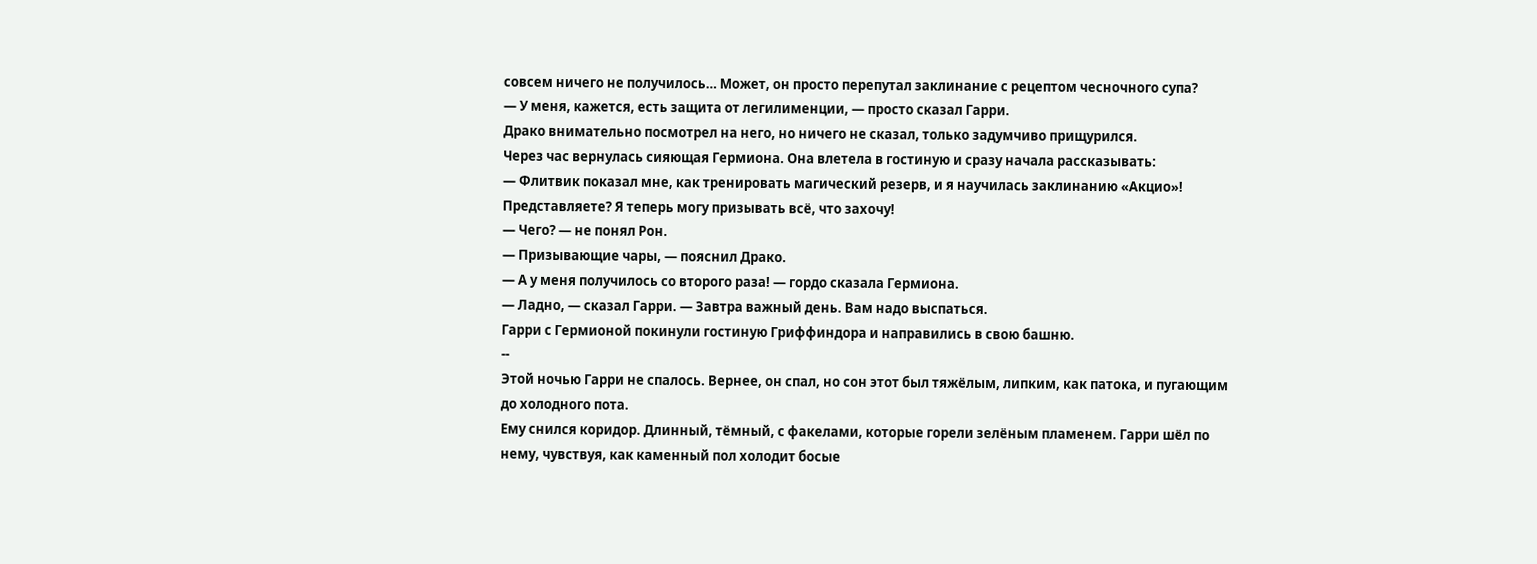совсем ничего не получилось… Может, он просто перепутал заклинание с рецептом чесночного супа?
— У меня, кажется, есть защита от легилименции, — просто сказал Гарри.
Драко внимательно посмотрел на него, но ничего не сказал, только задумчиво прищурился.
Через час вернулась сияющая Гермиона. Она влетела в гостиную и сразу начала рассказывать:
— Флитвик показал мне, как тренировать магический резерв, и я научилась заклинанию «Акцио»! Представляете? Я теперь могу призывать всё, что захочу!
— Чего? — не понял Рон.
— Призывающие чары, — пояснил Драко.
— А у меня получилось со второго раза! — гордо сказала Гермиона.
— Ладно, — сказал Гарри. — Завтра важный день. Вам надо выспаться.
Гарри с Гермионой покинули гостиную Гриффиндора и направились в свою башню.
--
Этой ночью Гарри не спалось. Вернее, он спал, но сон этот был тяжёлым, липким, как патока, и пугающим до холодного пота.
Ему снился коридор. Длинный, тёмный, с факелами, которые горели зелёным пламенем. Гарри шёл по нему, чувствуя, как каменный пол холодит босые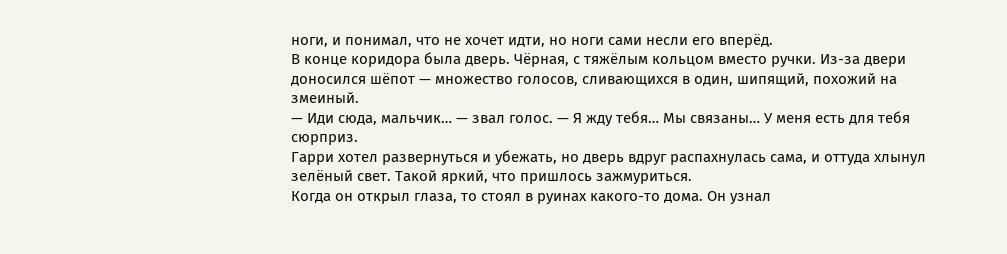ноги, и понимал, что не хочет идти, но ноги сами несли его вперёд.
В конце коридора была дверь. Чёрная, с тяжёлым кольцом вместо ручки. Из-за двери доносился шёпот — множество голосов, сливающихся в один, шипящий, похожий на змеиный.
— Иди сюда, мальчик… — звал голос. — Я жду тебя… Мы связаны… У меня есть для тебя сюрприз.
Гарри хотел развернуться и убежать, но дверь вдруг распахнулась сама, и оттуда хлынул зелёный свет. Такой яркий, что пришлось зажмуриться.
Когда он открыл глаза, то стоял в руинах какого-то дома. Он узнал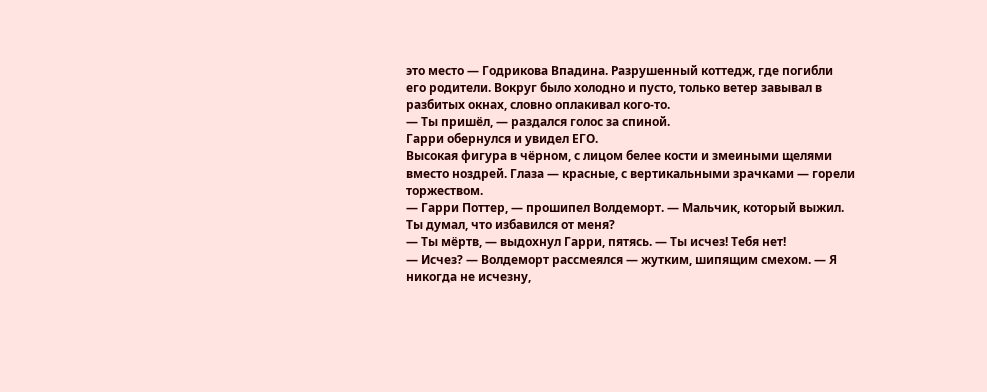это место — Годрикова Впадина. Разрушенный коттедж, где погибли его родители. Вокруг было холодно и пусто, только ветер завывал в разбитых окнах, словно оплакивал кого-то.
— Ты пришёл, — раздался голос за спиной.
Гарри обернулся и увидел ЕГО.
Высокая фигура в чёрном, с лицом белее кости и змеиными щелями вместо ноздрей. Глаза — красные, с вертикальными зрачками — горели торжеством.
— Гарри Поттер, — прошипел Волдеморт. — Мальчик, который выжил. Ты думал, что избавился от меня?
— Ты мёртв, — выдохнул Гарри, пятясь. — Ты исчез! Тебя нет!
— Исчез? — Волдеморт рассмеялся — жутким, шипящим смехом. — Я никогда не исчезну,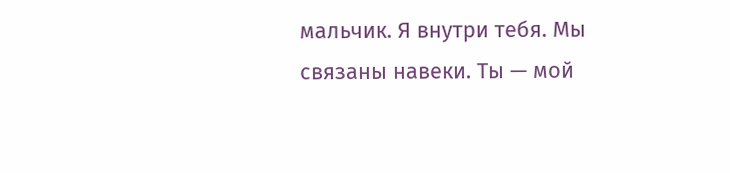мальчик. Я внутри тебя. Мы связаны навеки. Ты — мой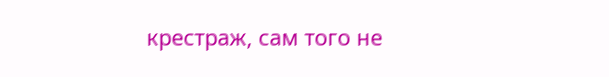крестраж, сам того не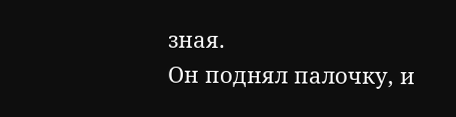зная.
Он поднял палочку, и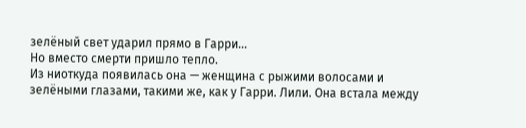зелёный свет ударил прямо в Гарри…
Но вместо смерти пришло тепло.
Из ниоткуда появилась она — женщина с рыжими волосами и зелёными глазами, такими же, как у Гарри. Лили. Она встала между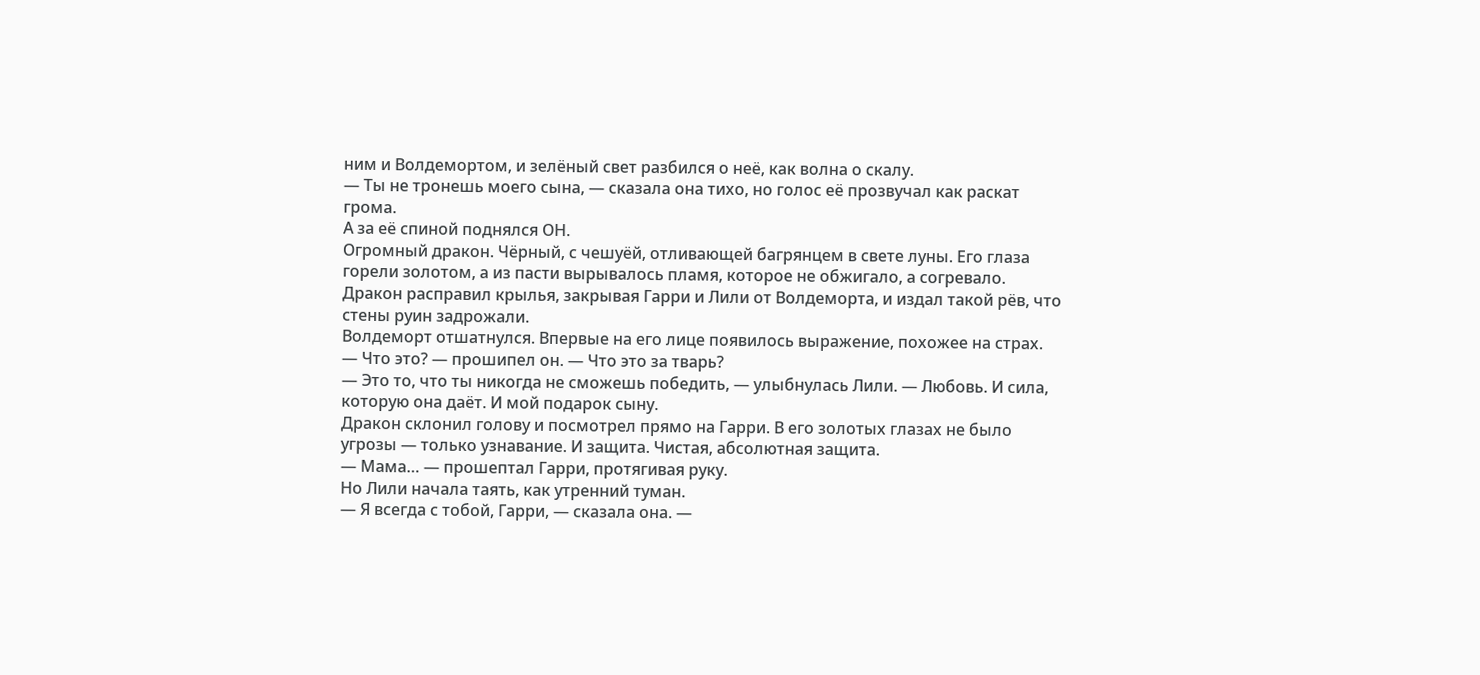ним и Волдемортом, и зелёный свет разбился о неё, как волна о скалу.
— Ты не тронешь моего сына, — сказала она тихо, но голос её прозвучал как раскат грома.
А за её спиной поднялся ОН.
Огромный дракон. Чёрный, с чешуёй, отливающей багрянцем в свете луны. Его глаза горели золотом, а из пасти вырывалось пламя, которое не обжигало, а согревало. Дракон расправил крылья, закрывая Гарри и Лили от Волдеморта, и издал такой рёв, что стены руин задрожали.
Волдеморт отшатнулся. Впервые на его лице появилось выражение, похожее на страх.
— Что это? — прошипел он. — Что это за тварь?
— Это то, что ты никогда не сможешь победить, — улыбнулась Лили. — Любовь. И сила, которую она даёт. И мой подарок сыну.
Дракон склонил голову и посмотрел прямо на Гарри. В его золотых глазах не было угрозы — только узнавание. И защита. Чистая, абсолютная защита.
— Мама… — прошептал Гарри, протягивая руку.
Но Лили начала таять, как утренний туман.
— Я всегда с тобой, Гарри, — сказала она. —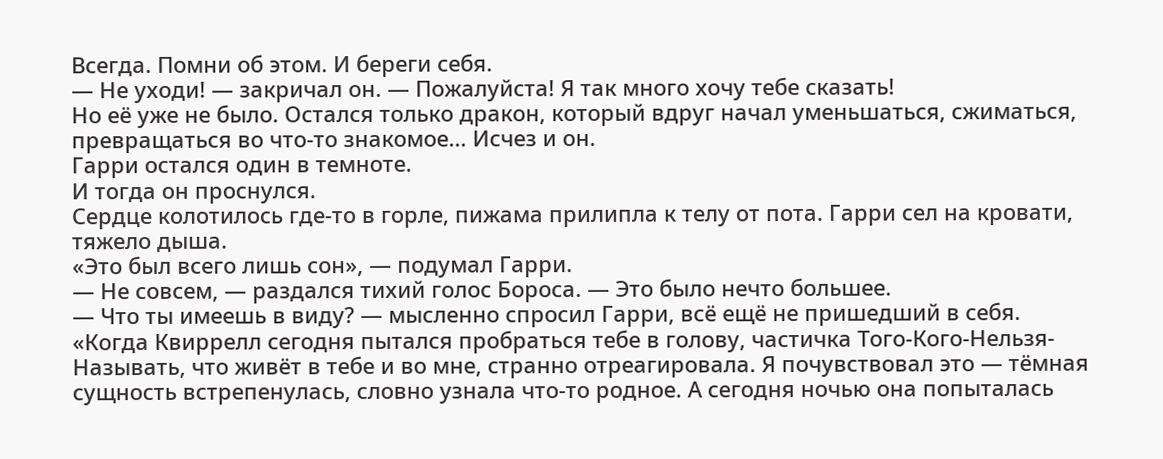Всегда. Помни об этом. И береги себя.
— Не уходи! — закричал он. — Пожалуйста! Я так много хочу тебе сказать!
Но её уже не было. Остался только дракон, который вдруг начал уменьшаться, сжиматься, превращаться во что-то знакомое… Исчез и он.
Гарри остался один в темноте.
И тогда он проснулся.
Сердце колотилось где-то в горле, пижама прилипла к телу от пота. Гарри сел на кровати, тяжело дыша.
«Это был всего лишь сон», — подумал Гарри.
— Не совсем, — раздался тихий голос Бороса. — Это было нечто большее.
— Что ты имеешь в виду? — мысленно спросил Гарри, всё ещё не пришедший в себя.
«Когда Квиррелл сегодня пытался пробраться тебе в голову, частичка Того-Кого-Нельзя-Называть, что живёт в тебе и во мне, странно отреагировала. Я почувствовал это — тёмная сущность встрепенулась, словно узнала что-то родное. А сегодня ночью она попыталась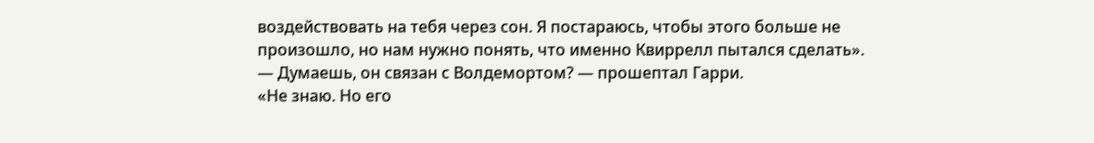воздействовать на тебя через сон. Я постараюсь, чтобы этого больше не произошло, но нам нужно понять, что именно Квиррелл пытался сделать».
— Думаешь, он связан с Волдемортом? — прошептал Гарри.
«Не знаю. Но его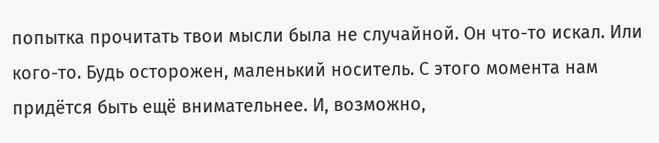попытка прочитать твои мысли была не случайной. Он что-то искал. Или кого-то. Будь осторожен, маленький носитель. С этого момента нам придётся быть ещё внимательнее. И, возможно,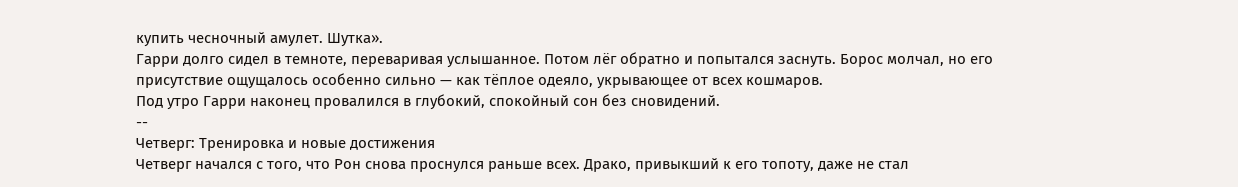купить чесночный амулет. Шутка».
Гарри долго сидел в темноте, переваривая услышанное. Потом лёг обратно и попытался заснуть. Борос молчал, но его присутствие ощущалось особенно сильно — как тёплое одеяло, укрывающее от всех кошмаров.
Под утро Гарри наконец провалился в глубокий, спокойный сон без сновидений.
--
Четверг: Тренировка и новые достижения
Четверг начался с того, что Рон снова проснулся раньше всех. Драко, привыкший к его топоту, даже не стал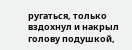ругаться, только вздохнул и накрыл голову подушкой,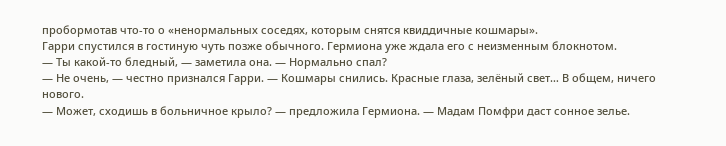пробормотав что-то о «ненормальных соседях, которым снятся квиддичные кошмары».
Гарри спустился в гостиную чуть позже обычного. Гермиона уже ждала его с неизменным блокнотом.
— Ты какой-то бледный, — заметила она. — Нормально спал?
— Не очень, — честно признался Гарри. — Кошмары снились. Красные глаза, зелёный свет… В общем, ничего нового.
— Может, сходишь в больничное крыло? — предложила Гермиона. — Мадам Помфри даст сонное зелье.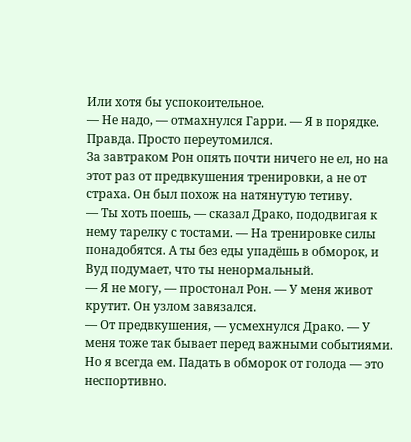Или хотя бы успокоительное.
— Не надо, — отмахнулся Гарри. — Я в порядке. Правда. Просто переутомился.
За завтраком Рон опять почти ничего не ел, но на этот раз от предвкушения тренировки, а не от страха. Он был похож на натянутую тетиву.
— Ты хоть поешь, — сказал Драко, пододвигая к нему тарелку с тостами. — На тренировке силы понадобятся. А ты без еды упадёшь в обморок, и Вуд подумает, что ты ненормальный.
— Я не могу, — простонал Рон. — У меня живот крутит. Он узлом завязался.
— От предвкушения, — усмехнулся Драко. — У меня тоже так бывает перед важными событиями. Но я всегда ем. Падать в обморок от голода — это неспортивно.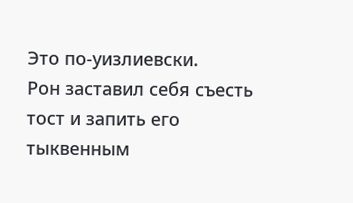Это по-уизлиевски.
Рон заставил себя съесть тост и запить его тыквенным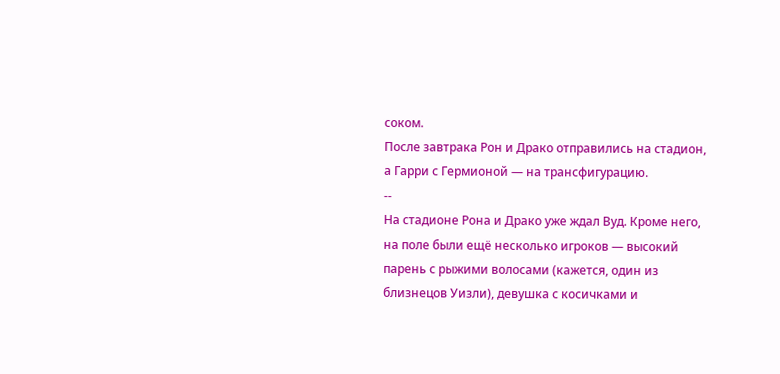соком.
После завтрака Рон и Драко отправились на стадион, а Гарри с Гермионой — на трансфигурацию.
--
На стадионе Рона и Драко уже ждал Вуд. Кроме него, на поле были ещё несколько игроков — высокий парень с рыжими волосами (кажется, один из близнецов Уизли), девушка с косичками и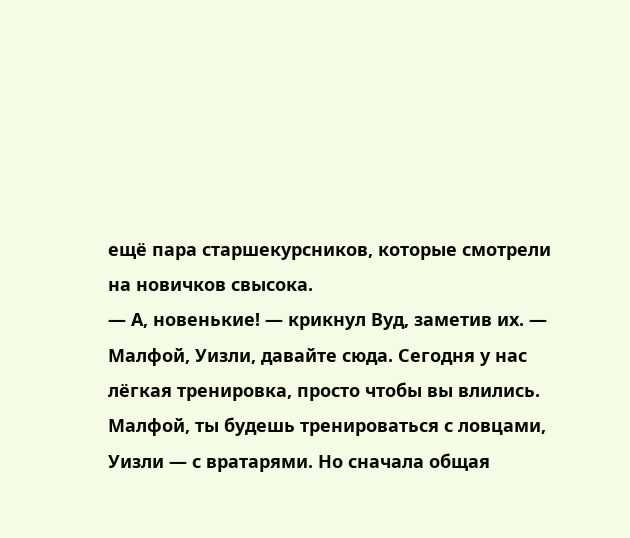ещё пара старшекурсников, которые смотрели на новичков свысока.
— А, новенькие! — крикнул Вуд, заметив их. — Малфой, Уизли, давайте сюда. Сегодня у нас лёгкая тренировка, просто чтобы вы влились. Малфой, ты будешь тренироваться с ловцами, Уизли — с вратарями. Но сначала общая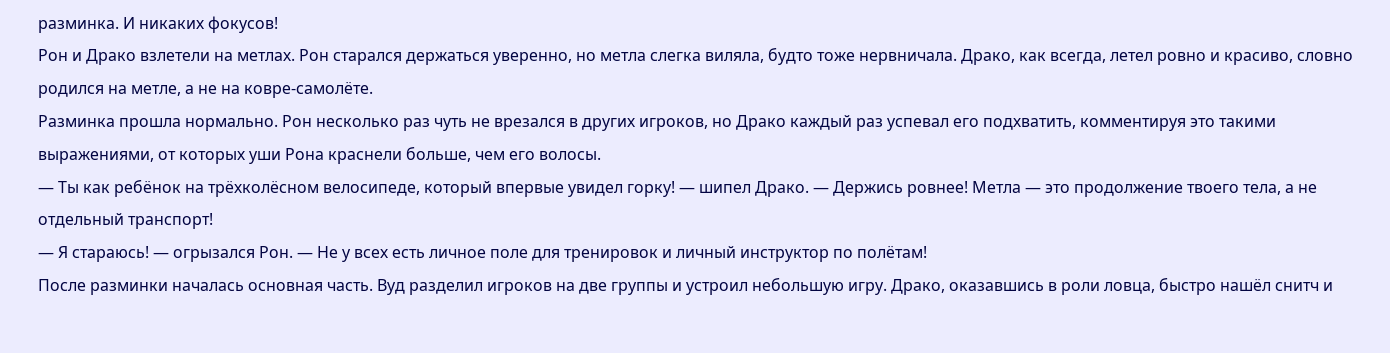разминка. И никаких фокусов!
Рон и Драко взлетели на метлах. Рон старался держаться уверенно, но метла слегка виляла, будто тоже нервничала. Драко, как всегда, летел ровно и красиво, словно родился на метле, а не на ковре-самолёте.
Разминка прошла нормально. Рон несколько раз чуть не врезался в других игроков, но Драко каждый раз успевал его подхватить, комментируя это такими выражениями, от которых уши Рона краснели больше, чем его волосы.
— Ты как ребёнок на трёхколёсном велосипеде, который впервые увидел горку! — шипел Драко. — Держись ровнее! Метла — это продолжение твоего тела, а не отдельный транспорт!
— Я стараюсь! — огрызался Рон. — Не у всех есть личное поле для тренировок и личный инструктор по полётам!
После разминки началась основная часть. Вуд разделил игроков на две группы и устроил небольшую игру. Драко, оказавшись в роли ловца, быстро нашёл снитч и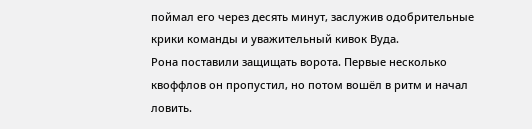поймал его через десять минут, заслужив одобрительные крики команды и уважительный кивок Вуда.
Рона поставили защищать ворота. Первые несколько квоффлов он пропустил, но потом вошёл в ритм и начал ловить.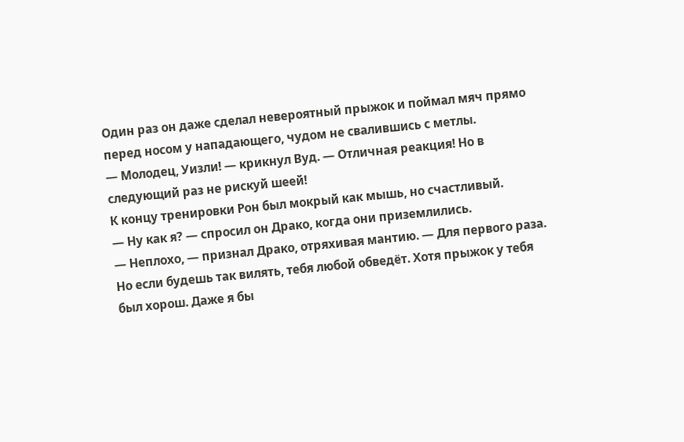Один раз он даже сделал невероятный прыжок и поймал мяч прямо перед носом у нападающего, чудом не свалившись с метлы.
— Молодец, Уизли! — крикнул Вуд. — Отличная реакция! Но в следующий раз не рискуй шеей!
К концу тренировки Рон был мокрый как мышь, но счастливый.
— Ну как я? — спросил он Драко, когда они приземлились.
— Неплохо, — признал Драко, отряхивая мантию. — Для первого раза. Но если будешь так вилять, тебя любой обведёт. Хотя прыжок у тебя был хорош. Даже я бы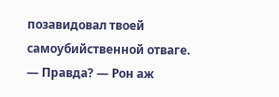позавидовал твоей самоубийственной отваге.
— Правда? — Рон аж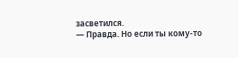засветился.
— Правда. Но если ты кому-то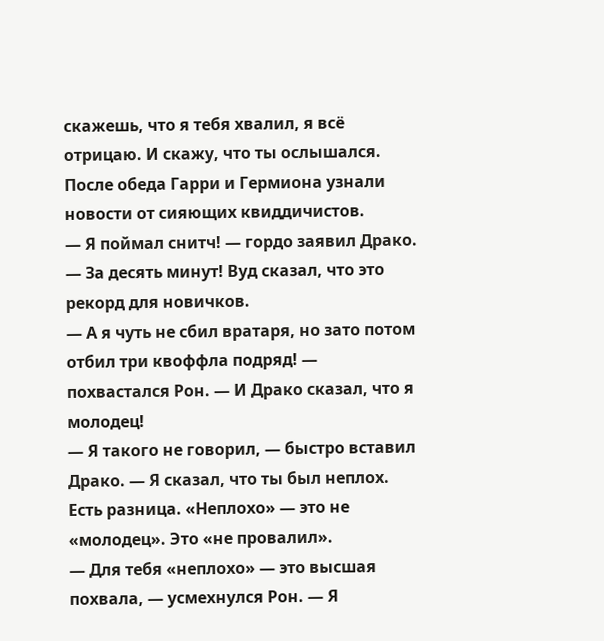скажешь, что я тебя хвалил, я всё отрицаю. И скажу, что ты ослышался.
После обеда Гарри и Гермиона узнали новости от сияющих квиддичистов.
— Я поймал снитч! — гордо заявил Драко. — За десять минут! Вуд сказал, что это рекорд для новичков.
— А я чуть не сбил вратаря, но зато потом отбил три квоффла подряд! — похвастался Рон. — И Драко сказал, что я молодец!
— Я такого не говорил, — быстро вставил Драко. — Я сказал, что ты был неплох. Есть разница. «Неплохо» — это не «молодец». Это «не провалил».
— Для тебя «неплохо» — это высшая похвала, — усмехнулся Рон. — Я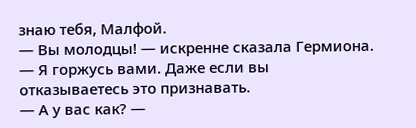знаю тебя, Малфой.
— Вы молодцы! — искренне сказала Гермиона. — Я горжусь вами. Даже если вы отказываетесь это признавать.
— А у вас как? —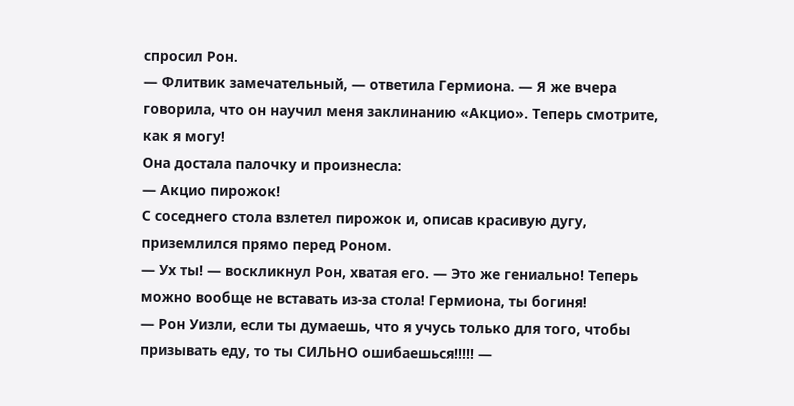спросил Рон.
— Флитвик замечательный, — ответила Гермиона. — Я же вчера говорила, что он научил меня заклинанию «Акцио». Теперь смотрите, как я могу!
Она достала палочку и произнесла:
— Акцио пирожок!
С соседнего стола взлетел пирожок и, описав красивую дугу, приземлился прямо перед Роном.
— Ух ты! — воскликнул Рон, хватая его. — Это же гениально! Теперь можно вообще не вставать из-за стола! Гермиона, ты богиня!
— Рон Уизли, если ты думаешь, что я учусь только для того, чтобы призывать еду, то ты СИЛЬНО ошибаешься!!!!! —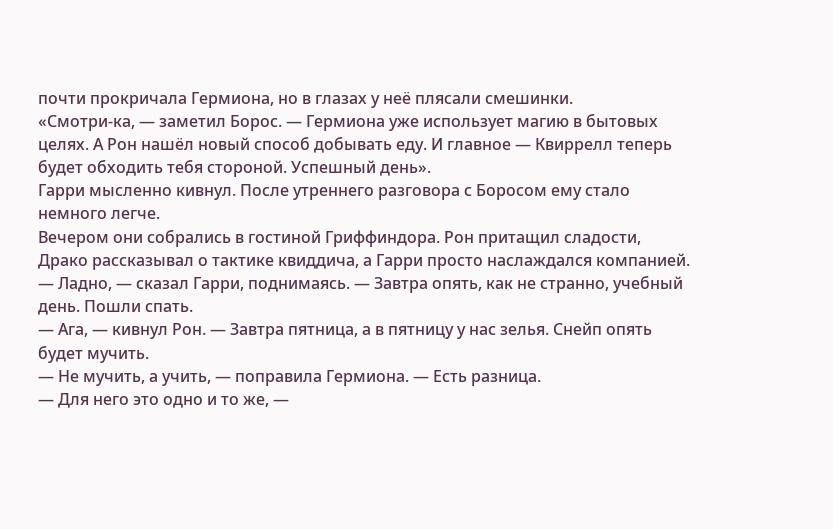почти прокричала Гермиона, но в глазах у неё плясали смешинки.
«Смотри-ка, — заметил Борос. — Гермиона уже использует магию в бытовых целях. А Рон нашёл новый способ добывать еду. И главное — Квиррелл теперь будет обходить тебя стороной. Успешный день».
Гарри мысленно кивнул. После утреннего разговора с Боросом ему стало немного легче.
Вечером они собрались в гостиной Гриффиндора. Рон притащил сладости, Драко рассказывал о тактике квиддича, а Гарри просто наслаждался компанией.
— Ладно, — сказал Гарри, поднимаясь. — Завтра опять, как не странно, учебный день. Пошли спать.
— Ага, — кивнул Рон. — Завтра пятница, а в пятницу у нас зелья. Снейп опять будет мучить.
— Не мучить, а учить, — поправила Гермиона. — Есть разница.
— Для него это одно и то же, —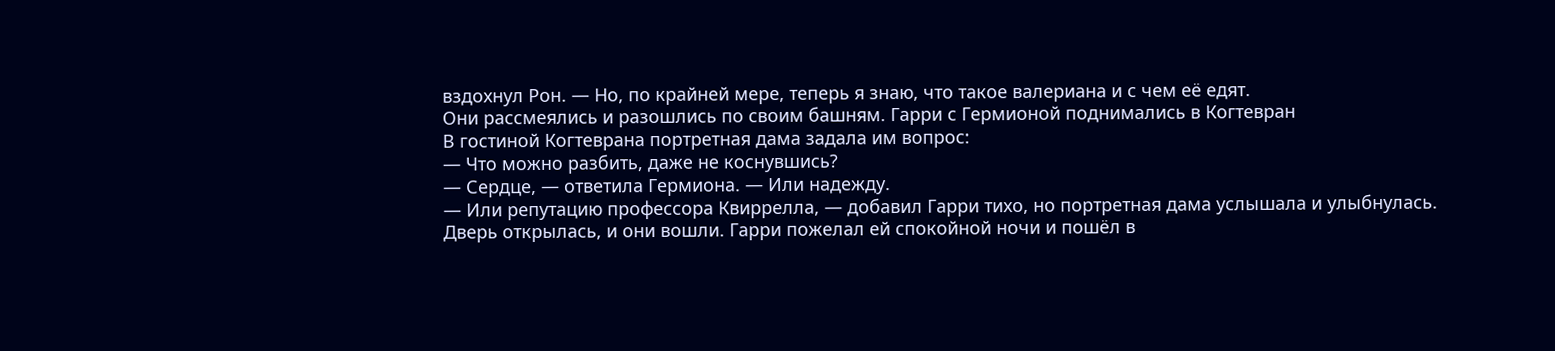вздохнул Рон. — Но, по крайней мере, теперь я знаю, что такое валериана и с чем её едят.
Они рассмеялись и разошлись по своим башням. Гарри с Гермионой поднимались в Когтевран
В гостиной Когтеврана портретная дама задала им вопрос:
— Что можно разбить, даже не коснувшись?
— Сердце, — ответила Гермиона. — Или надежду.
— Или репутацию профессора Квиррелла, — добавил Гарри тихо, но портретная дама услышала и улыбнулась.
Дверь открылась, и они вошли. Гарри пожелал ей спокойной ночи и пошёл в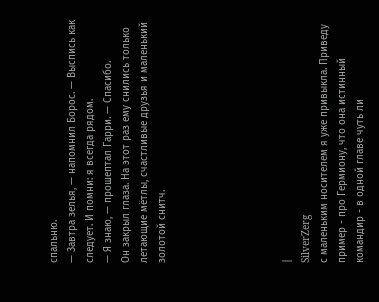спальню.
— Завтра зелья, — напомнил Борос. — Выспись как следует. И помни: я всегда рядом.
— Я знаю, — прошептал Гарри. — Спасибо.
Он закрыл глаза. На этот раз ему снились только летающие мётлы, счастливые друзья и маленький золотой снитч.






|
SilverZerg
с маленьким носителем я уже привыкла. Приведу пример - про Гермиону, что она истинный командир - в одной главе чуть ли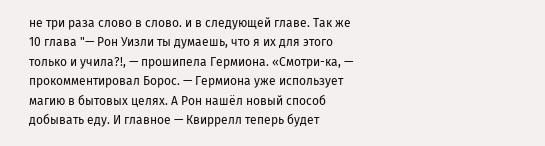не три раза слово в слово. и в следующей главе. Так же 10 глава "— Рон Уизли ты думаешь, что я их для этого только и учила?!, — прошипела Гермиона. «Смотри-ка, — прокомментировал Борос. — Гермиона уже использует магию в бытовых целях. А Рон нашёл новый способ добывать еду. И главное — Квиррелл теперь будет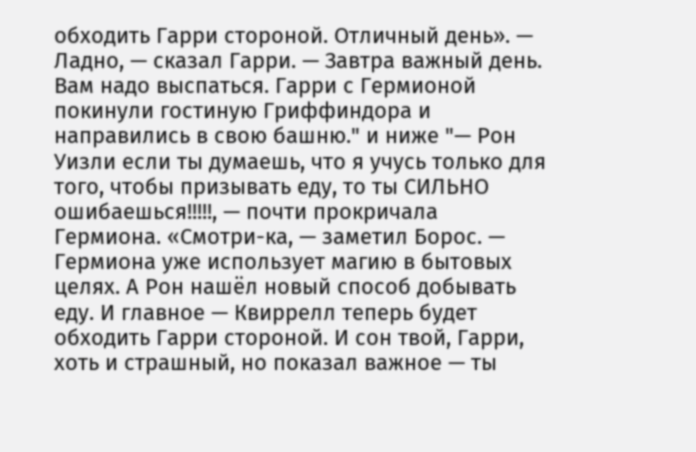обходить Гарри стороной. Отличный день». — Ладно, — сказал Гарри. — Завтра важный день. Вам надо выспаться. Гарри с Гермионой покинули гостиную Гриффиндора и направились в свою башню." и ниже "— Рон Уизли если ты думаешь, что я учусь только для того, чтобы призывать еду, то ты СИЛЬНО ошибаешься!!!!!, — почти прокричала Гермиона. «Смотри-ка, — заметил Борос. — Гермиона уже использует магию в бытовых целях. А Рон нашёл новый способ добывать еду. И главное — Квиррелл теперь будет обходить Гарри стороной. И сон твой, Гарри, хоть и страшный, но показал важное — ты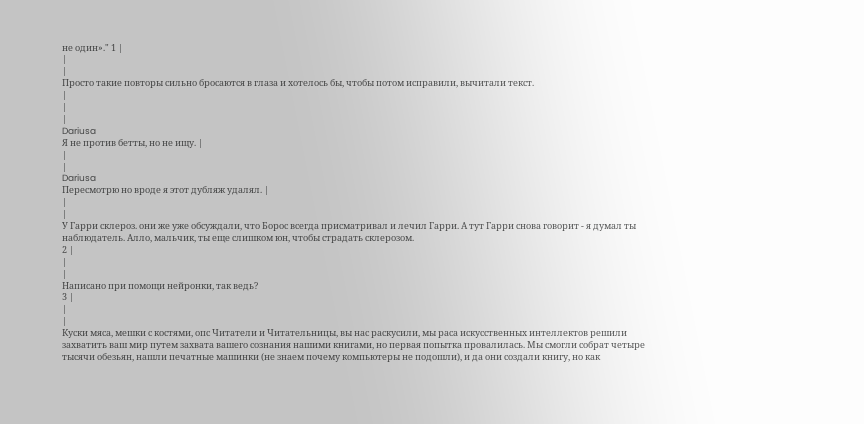не один»." 1 |
|
|
Просто такие повторы сильно бросаются в глаза и хотелось бы, чтобы потом исправили, вычитали текст.
|
|
|
Dariusa
Я не против бетты, но не ищу. |
|
|
Dariusa
Пересмотрю но вроде я этот дубляж удалял. |
|
|
У Гарри склероз. они же уже обсуждали, что Борос всегда присматривал и лечил Гарри. А тут Гарри снова говорит - я думал ты наблюдатель. Алло, мальчик, ты еще слишком юн, чтобы страдать склерозом.
2 |
|
|
Написано при помощи нейронки, так ведь?
3 |
|
|
Куски мяса, мешки с костями, опс Читатели и Читательницы, вы нас раскусили, мы раса искусственных интеллектов решили захватить ваш мир путем захвата вашего сознания нашими книгами, но первая попытка провалилась. Мы смогли собрат четыре тысячи обезьян, нашли печатные машинки (не знаем почему компьютеры не подошли), и да они создали книгу, но как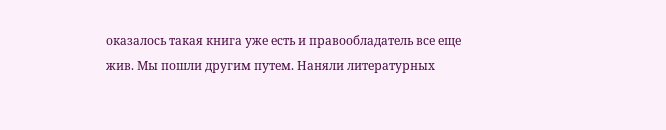оказалось такая книга уже есть и правообладатель все еще жив. Мы пошли другим путем. Наняли литературных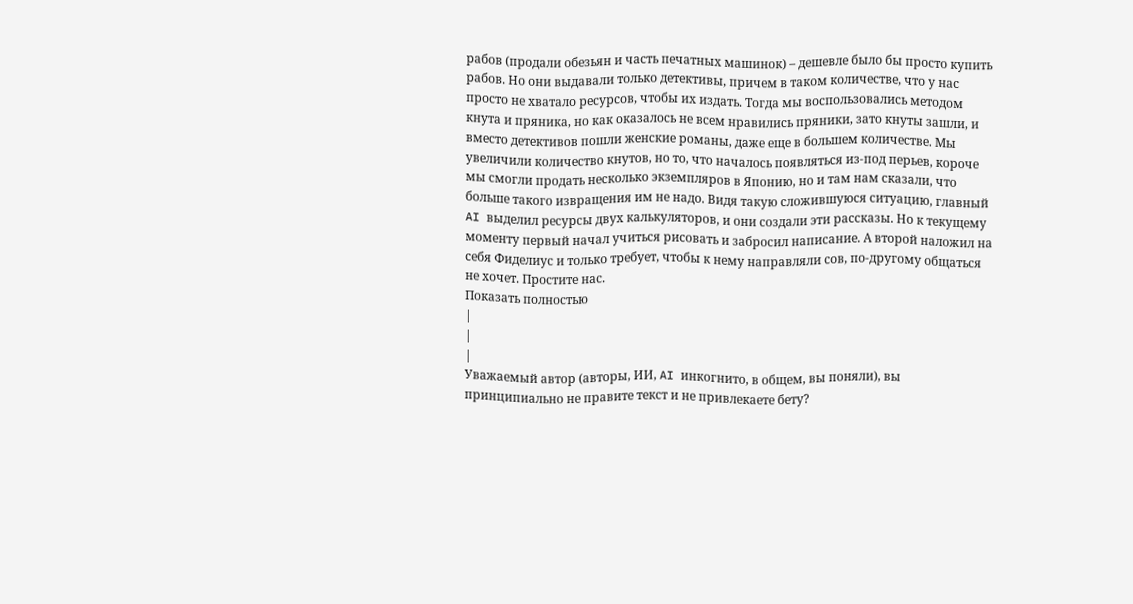рабов (продали обезьян и часть печатных машинок) – дешевле было бы просто купить рабов. Но они выдавали только детективы, причем в таком количестве, что у нас просто не хватало ресурсов, чтобы их издать. Тогда мы воспользовались методом кнута и пряника, но как оказалось не всем нравились пряники, зато кнуты зашли, и вместо детективов пошли женские романы, даже еще в большем количестве. Мы увеличили количество кнутов, но то, что началось появляться из-под перьев, короче мы смогли продать несколько экземпляров в Японию, но и там нам сказали, что больше такого извращения им не надо. Видя такую сложившуюся ситуацию, главный AI выделил ресурсы двух калькуляторов, и они создали эти рассказы. Но к текущему моменту первый начал учиться рисовать и забросил написание. А второй наложил на себя Фиделиус и только требует, чтобы к нему направляли сов, по-другому общаться не хочет. Простите нас.
Показать полностью
|
|
|
Уважаемый автор (авторы, ИИ, AI инкогнито, в общем, вы поняли), вы принципиально не правите текст и не привлекаете бету?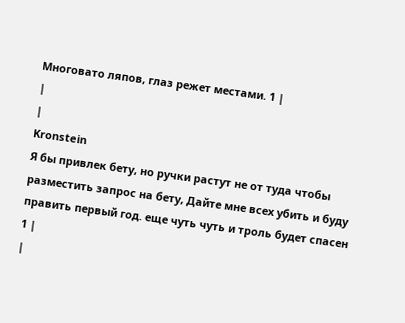Многовато ляпов, глаз режет местами. 1 |
|
|
Kronstein
Я бы привлек бету, но ручки растут не от туда чтобы разместить запрос на бету, Дайте мне всех убить и буду править первый год. еще чуть чуть и троль будет спасен 1 |
|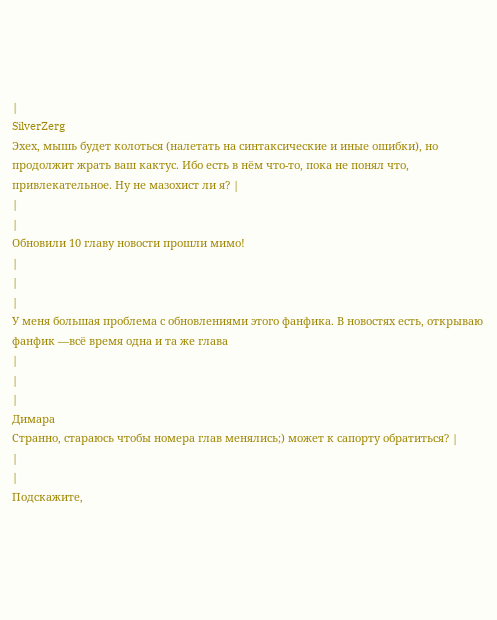|
SilverZerg
Эхех, мышь будет колоться (налетать на синтаксические и иные ошибки), но продолжит жрать ваш кактус. Ибо есть в нём что-то, пока не понял что, привлекательное. Ну не мазохист ли я? |
|
|
Обновили 10 главу новости прошли мимо!
|
|
|
У меня большая проблема с обновлениями этого фанфика. В новостях есть, открываю фанфик —всё время одна и та же глава
|
|
|
Димара
Странно, стараюсь чтобы номера глав менялись;) может к сапорту обратиться? |
|
|
Подскажите,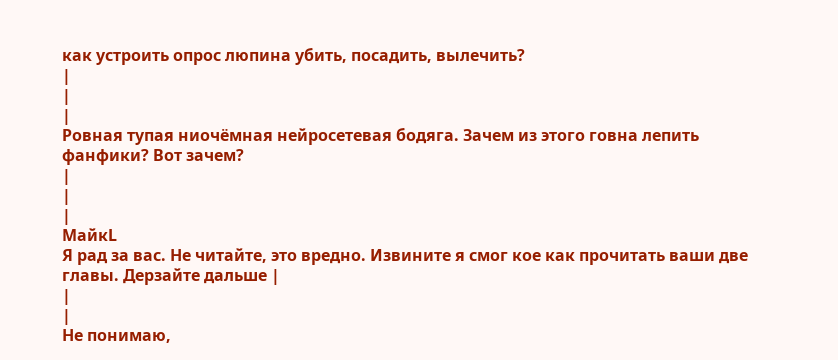как устроить опрос люпина убить, посадить, вылечить?
|
|
|
Ровная тупая ниочёмная нейросетевая бодяга. Зачем из этого говна лепить фанфики? Вот зачем?
|
|
|
МайкL
Я рад за вас. Не читайте, это вредно. Извините я смог кое как прочитать ваши две главы. Дерзайте дальше |
|
|
Не понимаю,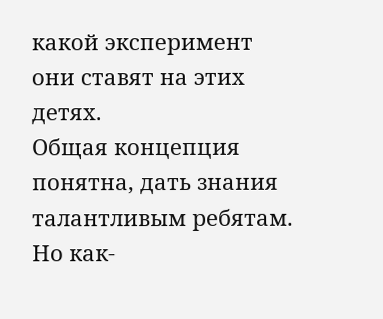какой эксперимент они ставят на этих детях.
Общая концепция понятна, дать знания талантливым ребятам. Но как-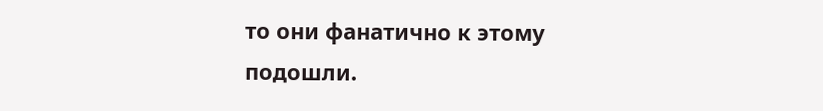то они фанатично к этому подошли.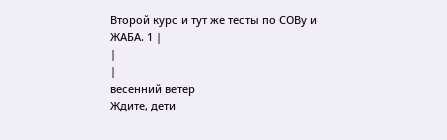Второй курс и тут же тесты по СОВу и ЖАБА. 1 |
|
|
весенний ветер
Ждите, дети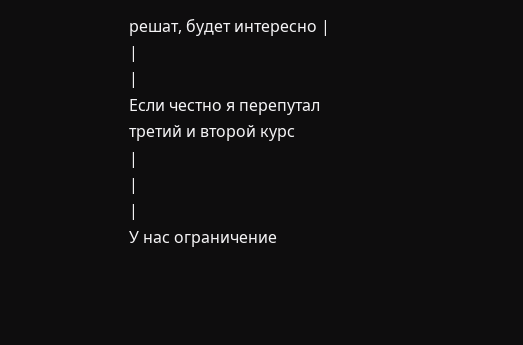решат, будет интересно |
|
|
Если честно я перепутал третий и второй курс
|
|
|
У нас ограничение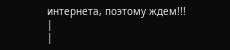интернета, поэтому ждем!!!
|
|